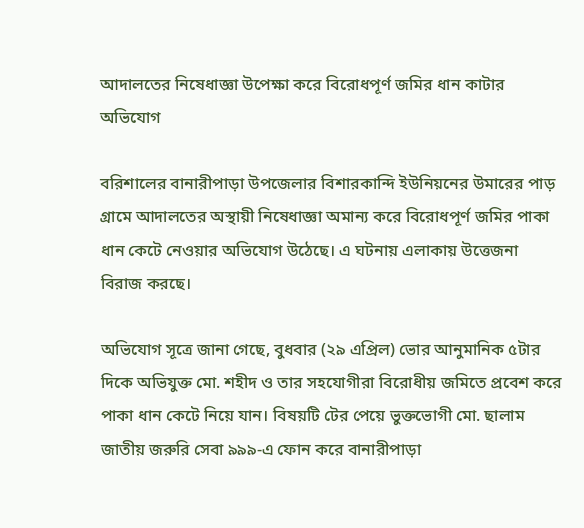আদালতের নিষেধাজ্ঞা উপেক্ষা করে বিরোধপূর্ণ জমির ধান কাটার অভিযোগ

বরিশালের বানারীপাড়া উপজেলার বিশারকান্দি ইউনিয়নের উমারের পাড় গ্রামে আদালতের অস্থায়ী নিষেধাজ্ঞা অমান্য করে বিরোধপূর্ণ জমির পাকা ধান কেটে নেওয়ার অভিযোগ উঠেছে। এ ঘটনায় এলাকায় উত্তেজনা বিরাজ করছে।

অভিযোগ সূত্রে জানা গেছে, বুধবার (২৯ এপ্রিল) ভোর আনুমানিক ৫টার দিকে অভিযুক্ত মো. শহীদ ও তার সহযোগীরা বিরোধীয় জমিতে প্রবেশ করে পাকা ধান কেটে নিয়ে যান। বিষয়টি টের পেয়ে ভুক্তভোগী মো. ছালাম জাতীয় জরুরি সেবা ৯৯৯-এ ফোন করে বানারীপাড়া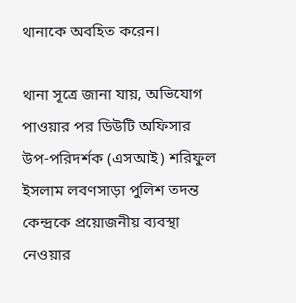থানাকে অবহিত করেন।

থানা সূত্রে জানা যায়, অভিযোগ পাওয়ার পর ডিউটি অফিসার উপ-পরিদর্শক (এসআই) শরিফুল ইসলাম লবণসাড়া পুলিশ তদন্ত কেন্দ্রকে প্রয়োজনীয় ব্যবস্থা নেওয়ার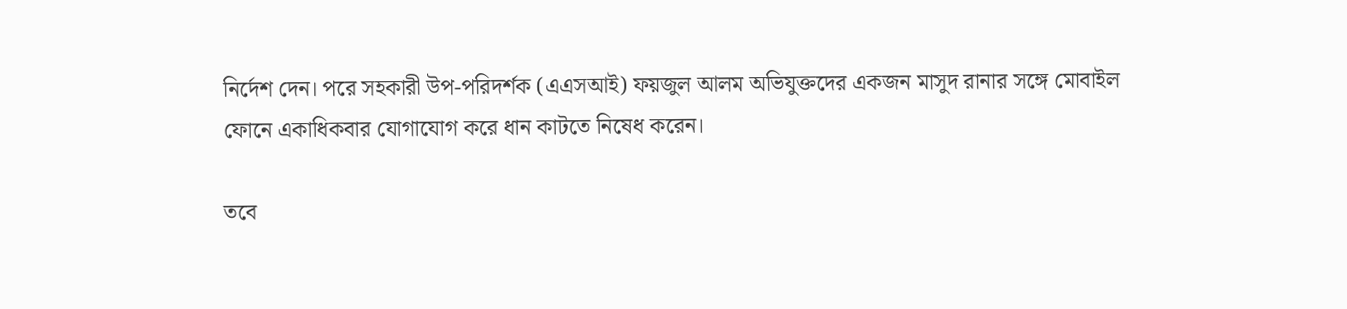নির্দেশ দেন। পরে সহকারী উপ-পরিদর্শক (এএসআই) ফয়জুল আলম অভিযুক্তদের একজন মাসুদ রানার সঙ্গে মোবাইল ফোনে একাধিকবার যোগাযোগ করে ধান কাটতে নিষেধ করেন।

তবে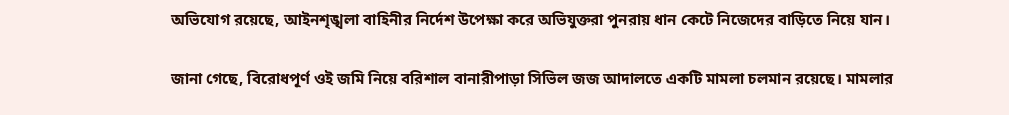অভিযোগ রয়েছে, আইনশৃঙ্খলা বাহিনীর নির্দেশ উপেক্ষা করে অভিযুক্তরা পুনরায় ধান কেটে নিজেদের বাড়িতে নিয়ে যান।

জানা গেছে, বিরোধপূর্ণ ওই জমি নিয়ে বরিশাল বানারীপাড়া সিভিল জজ আদালতে একটি মামলা চলমান রয়েছে। মামলার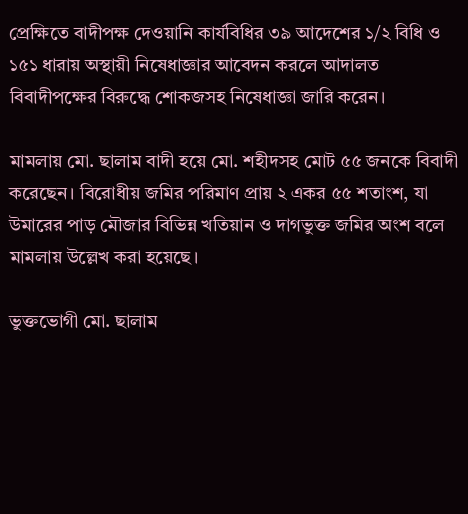প্রেক্ষিতে বাদীপক্ষ দেওয়ানি কার্যবিধির ৩৯ আদেশের ১/২ বিধি ও ১৫১ ধারায় অস্থায়ী নিষেধাজ্ঞার আবেদন করলে আদালত বিবাদীপক্ষের বিরুদ্ধে শোকজসহ নিষেধাজ্ঞা জারি করেন।

মামলায় মো. ছালাম বাদী হয়ে মো. শহীদসহ মোট ৫৫ জনকে বিবাদী করেছেন। বিরোধীয় জমির পরিমাণ প্রায় ২ একর ৫৫ শতাংশ, যা উমারের পাড় মৌজার বিভিন্ন খতিয়ান ও দাগভুক্ত জমির অংশ বলে মামলায় উল্লেখ করা হয়েছে।

ভুক্তভোগী মো. ছালাম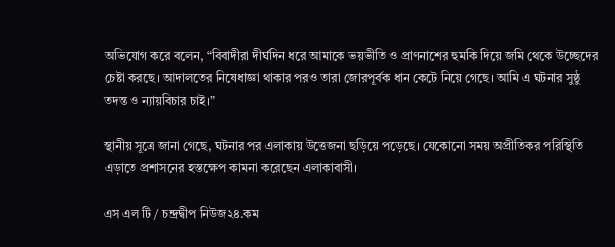অভিযোগ করে বলেন, “বিবাদীরা দীর্ঘদিন ধরে আমাকে ভয়ভীতি ও প্রাণনাশের হুমকি দিয়ে জমি থেকে উচ্ছেদের চেষ্টা করছে। আদালতের নিষেধাজ্ঞা থাকার পরও তারা জোরপূর্বক ধান কেটে নিয়ে গেছে। আমি এ ঘটনার সুষ্ঠু তদন্ত ও ন্যায়বিচার চাই।”

স্থানীয় সূত্রে জানা গেছে, ঘটনার পর এলাকায় উত্তেজনা ছড়িয়ে পড়েছে। যেকোনো সময় অপ্রীতিকর পরিস্থিতি এড়াতে প্রশাসনের হস্তক্ষেপ কামনা করেছেন এলাকাবাসী।

এস এল টি / চন্দ্রদ্বীপ নিউজ২৪.কম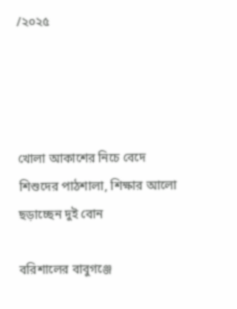/২০২৫




খোলা আকাশের নিচে বেদে শিশুদের পাঠশালা, শিক্ষার আলো ছড়াচ্ছেন দুই বোন

বরিশালের বাবুগঞ্জে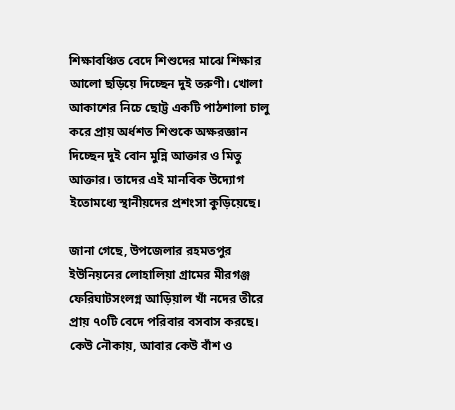শিক্ষাবঞ্চিত বেদে শিশুদের মাঝে শিক্ষার আলো ছড়িয়ে দিচ্ছেন দুই তরুণী। খোলা আকাশের নিচে ছোট্ট একটি পাঠশালা চালু করে প্রায় অর্ধশত শিশুকে অক্ষরজ্ঞান দিচ্ছেন দুই বোন মুন্নি আক্তার ও মিতু আক্তার। তাদের এই মানবিক উদ্যোগ ইতোমধ্যে স্থানীয়দের প্রশংসা কুড়িয়েছে।

জানা গেছে, উপজেলার রহমতপুর ইউনিয়নের লোহালিয়া গ্রামের মীরগঞ্জ ফেরিঘাটসংলগ্ন আড়িয়াল খাঁ নদের তীরে প্রায় ৭০টি বেদে পরিবার বসবাস করছে। কেউ নৌকায়, আবার কেউ বাঁশ ও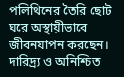পলিথিনের তৈরি ছোট ঘরে অস্থায়ীভাবে জীবনযাপন করছেন। দারিদ্র্য ও অনিশ্চিত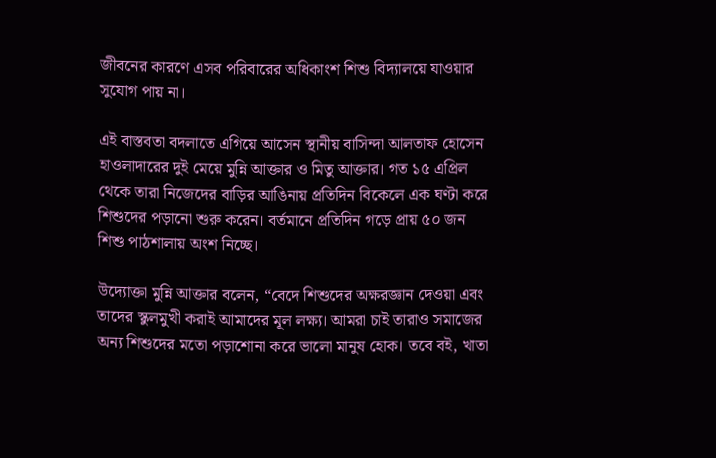জীবনের কারণে এসব পরিবারের অধিকাংশ শিশু বিদ্যালয়ে যাওয়ার সুযোগ পায় না।

এই বাস্তবতা বদলাতে এগিয়ে আসেন স্থানীয় বাসিন্দা আলতাফ হোসেন হাওলাদারের দুই মেয়ে মুন্নি আক্তার ও মিতু আক্তার। গত ১৫ এপ্রিল থেকে তারা নিজেদের বাড়ির আঙিনায় প্রতিদিন বিকেলে এক ঘণ্টা করে শিশুদের পড়ানো শুরু করেন। বর্তমানে প্রতিদিন গড়ে প্রায় ৫০ জন শিশু পাঠশালায় অংশ নিচ্ছে।

উদ্যোক্তা মুন্নি আক্তার বলেন, “বেদে শিশুদের অক্ষরজ্ঞান দেওয়া এবং তাদের স্কুলমুখী করাই আমাদের মূল লক্ষ্য। আমরা চাই তারাও সমাজের অন্য শিশুদের মতো পড়াশোনা করে ভালো মানুষ হোক। তবে বই, খাতা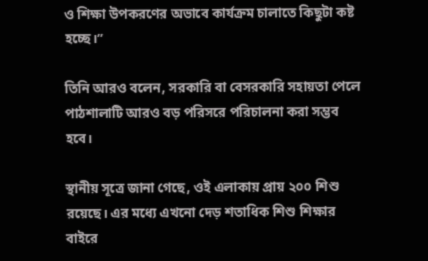ও শিক্ষা উপকরণের অভাবে কার্যক্রম চালাতে কিছুটা কষ্ট হচ্ছে।”

তিনি আরও বলেন, সরকারি বা বেসরকারি সহায়তা পেলে পাঠশালাটি আরও বড় পরিসরে পরিচালনা করা সম্ভব হবে।

স্থানীয় সূত্রে জানা গেছে, ওই এলাকায় প্রায় ২০০ শিশু রয়েছে। এর মধ্যে এখনো দেড় শতাধিক শিশু শিক্ষার বাইরে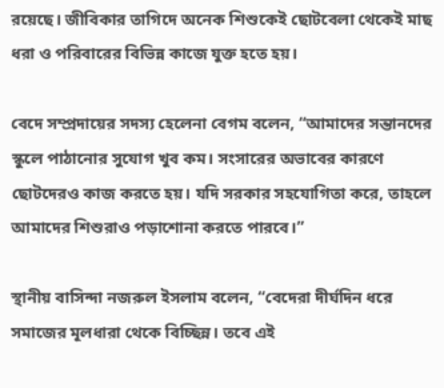রয়েছে। জীবিকার তাগিদে অনেক শিশুকেই ছোটবেলা থেকেই মাছ ধরা ও পরিবারের বিভিন্ন কাজে যুক্ত হতে হয়।

বেদে সম্প্রদায়ের সদস্য হেলেনা বেগম বলেন, “আমাদের সন্তানদের স্কুলে পাঠানোর সুযোগ খুব কম। সংসারের অভাবের কারণে ছোটদেরও কাজ করতে হয়। যদি সরকার সহযোগিতা করে, তাহলে আমাদের শিশুরাও পড়াশোনা করতে পারবে।”

স্থানীয় বাসিন্দা নজরুল ইসলাম বলেন, “বেদেরা দীর্ঘদিন ধরে সমাজের মূলধারা থেকে বিচ্ছিন্ন। তবে এই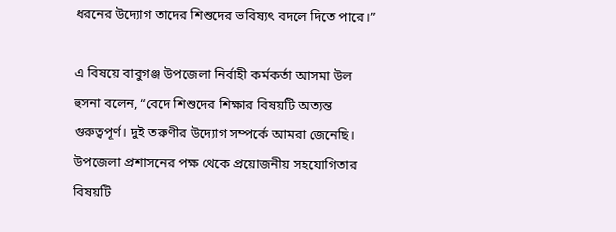ধরনের উদ্যোগ তাদের শিশুদের ভবিষ্যৎ বদলে দিতে পারে।”

এ বিষয়ে বাবুগঞ্জ উপজেলা নির্বাহী কর্মকর্তা আসমা উল হুসনা বলেন, “বেদে শিশুদের শিক্ষার বিষয়টি অত্যন্ত গুরুত্বপূর্ণ। দুই তরুণীর উদ্যোগ সম্পর্কে আমরা জেনেছি। উপজেলা প্রশাসনের পক্ষ থেকে প্রয়োজনীয় সহযোগিতার বিষয়টি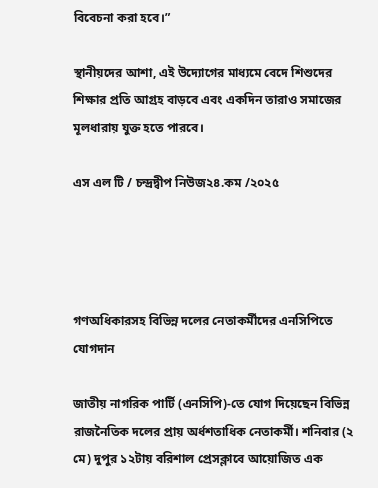বিবেচনা করা হবে।”

স্থানীয়দের আশা, এই উদ্যোগের মাধ্যমে বেদে শিশুদের শিক্ষার প্রতি আগ্রহ বাড়বে এবং একদিন তারাও সমাজের মূলধারায় যুক্ত হতে পারবে।

এস এল টি / চন্দ্রদ্বীপ নিউজ২৪.কম /২০২৫




গণঅধিকারসহ বিভিন্ন দলের নেতাকর্মীদের এনসিপিতে যোগদান

জাতীয় নাগরিক পার্টি (এনসিপি)-তে যোগ দিয়েছেন বিভিন্ন রাজনৈতিক দলের প্রায় অর্ধশতাধিক নেতাকর্মী। শনিবার (২ মে) দুপুর ১২টায় বরিশাল প্রেসক্লাবে আয়োজিত এক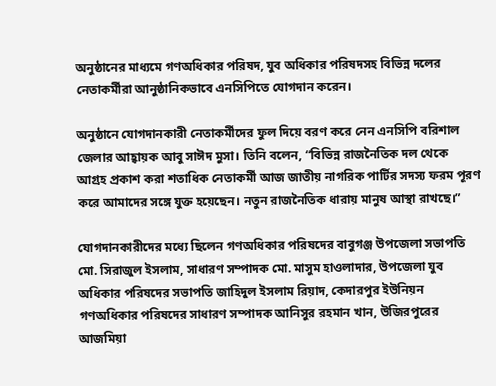অনুষ্ঠানের মাধ্যমে গণঅধিকার পরিষদ, যুব অধিকার পরিষদসহ বিভিন্ন দলের নেতাকর্মীরা আনুষ্ঠানিকভাবে এনসিপিতে যোগদান করেন।

অনুষ্ঠানে যোগদানকারী নেতাকর্মীদের ফুল দিয়ে বরণ করে নেন এনসিপি বরিশাল জেলার আহ্বায়ক আবু সাঈদ মুসা। তিনি বলেন, “বিভিন্ন রাজনৈতিক দল থেকে আগ্রহ প্রকাশ করা শতাধিক নেতাকর্মী আজ জাতীয় নাগরিক পার্টির সদস্য ফরম পূরণ করে আমাদের সঙ্গে যুক্ত হয়েছেন। নতুন রাজনৈতিক ধারায় মানুষ আস্থা রাখছে।”

যোগদানকারীদের মধ্যে ছিলেন গণঅধিকার পরিষদের বাবুগঞ্জ উপজেলা সভাপতি মো. সিরাজুল ইসলাম, সাধারণ সম্পাদক মো. মাসুম হাওলাদার, উপজেলা যুব অধিকার পরিষদের সভাপতি জাহিদুল ইসলাম রিয়াদ, কেদারপুর ইউনিয়ন গণঅধিকার পরিষদের সাধারণ সম্পাদক আনিসুর রহমান খান, উজিরপুরের আজমিয়া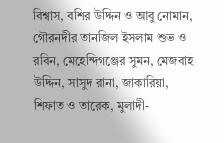বিশ্বাস, বশির উদ্দিন ও আবু নোমান, গৌরনদীর তানজিল ইসলাম শুভ ও রবিন, মেহেন্দিগঞ্জের সুমন, মেজবাহ উদ্দিন, সাসুদ রানা, জাকারিয়া, শিফাত ও তারেক, মুলাদী-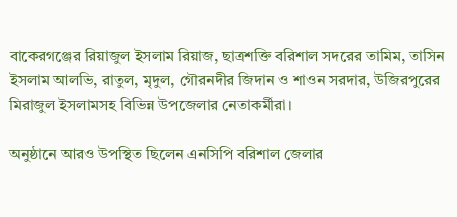বাকেরগঞ্জের রিয়াজুল ইসলাম রিয়াজ, ছাত্রশক্তি বরিশাল সদরের তামিম, তাসিন ইসলাম আলভি, রাতুল, মৃদুল, গৌরনদীর জিদান ও শাওন সরদার, উজিরপুরের মিরাজুল ইসলামসহ বিভিন্ন উপজেলার নেতাকর্মীরা।

অনুষ্ঠানে আরও উপস্থিত ছিলেন এনসিপি বরিশাল জেলার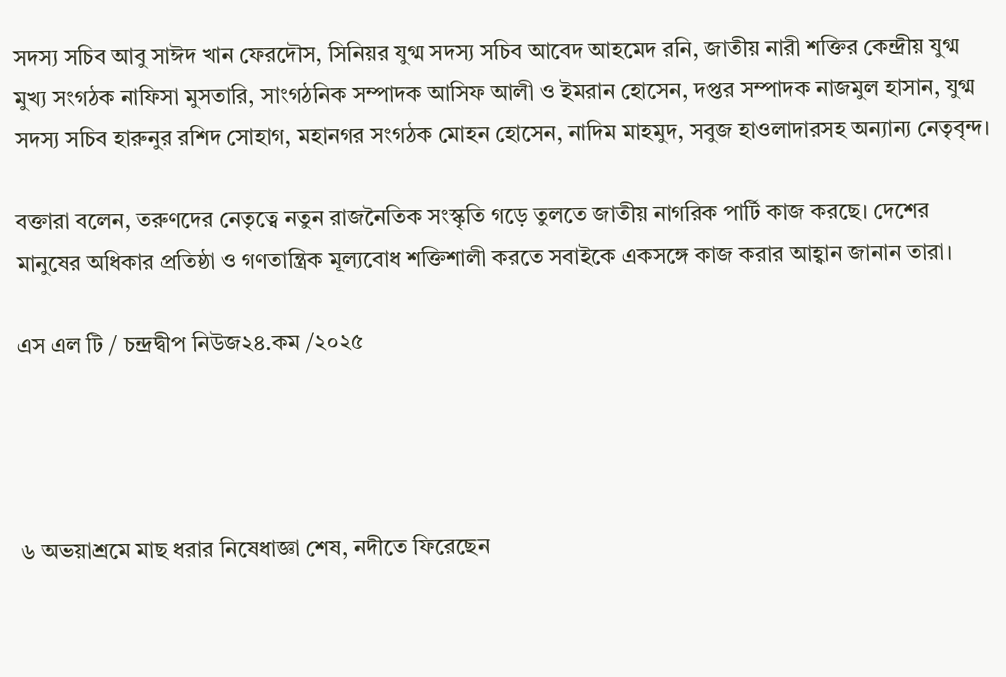সদস্য সচিব আবু সাঈদ খান ফেরদৌস, সিনিয়র যুগ্ম সদস্য সচিব আবেদ আহমেদ রনি, জাতীয় নারী শক্তির কেন্দ্রীয় যুগ্ম মুখ্য সংগঠক নাফিসা মুসতারি, সাংগঠনিক সম্পাদক আসিফ আলী ও ইমরান হোসেন, দপ্তর সম্পাদক নাজমুল হাসান, যুগ্ম সদস্য সচিব হারুনুর রশিদ সোহাগ, মহানগর সংগঠক মোহন হোসেন, নাদিম মাহমুদ, সবুজ হাওলাদারসহ অন্যান্য নেতৃবৃন্দ।

বক্তারা বলেন, তরুণদের নেতৃত্বে নতুন রাজনৈতিক সংস্কৃতি গড়ে তুলতে জাতীয় নাগরিক পার্টি কাজ করছে। দেশের মানুষের অধিকার প্রতিষ্ঠা ও গণতান্ত্রিক মূল্যবোধ শক্তিশালী করতে সবাইকে একসঙ্গে কাজ করার আহ্বান জানান তারা।

এস এল টি / চন্দ্রদ্বীপ নিউজ২৪.কম /২০২৫




৬ অভয়াশ্রমে মাছ ধরার নিষেধাজ্ঞা শেষ, নদীতে ফিরেছেন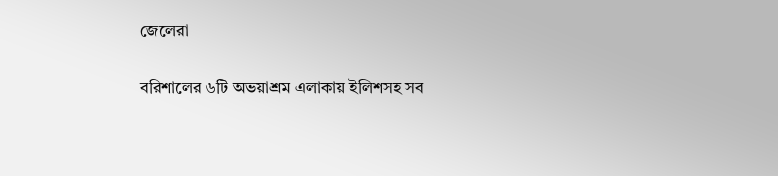জেলেরা

বরিশালের ৬টি অভয়াশ্রম এলাকায় ইলিশসহ সব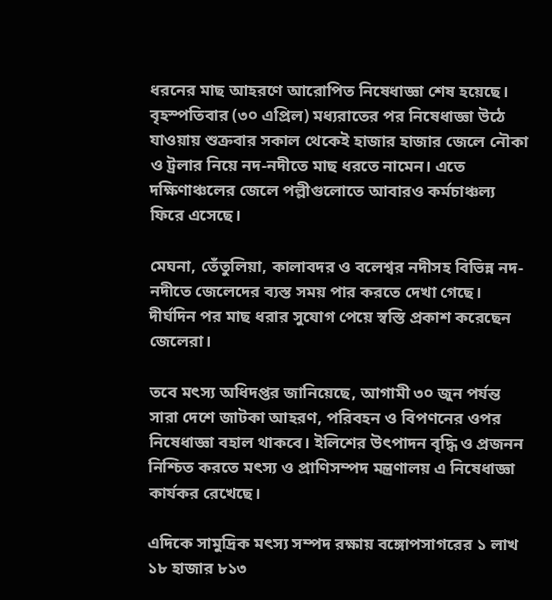ধরনের মাছ আহরণে আরোপিত নিষেধাজ্ঞা শেষ হয়েছে। বৃহস্পতিবার (৩০ এপ্রিল) মধ্যরাতের পর নিষেধাজ্ঞা উঠে যাওয়ায় শুক্রবার সকাল থেকেই হাজার হাজার জেলে নৌকা ও ট্রলার নিয়ে নদ-নদীতে মাছ ধরতে নামেন। এতে দক্ষিণাঞ্চলের জেলে পল্লীগুলোতে আবারও কর্মচাঞ্চল্য ফিরে এসেছে।

মেঘনা, তেঁতুলিয়া, কালাবদর ও বলেশ্বর নদীসহ বিভিন্ন নদ-নদীতে জেলেদের ব্যস্ত সময় পার করতে দেখা গেছে। দীর্ঘদিন পর মাছ ধরার সুযোগ পেয়ে স্বস্তি প্রকাশ করেছেন জেলেরা।

তবে মৎস্য অধিদপ্তর জানিয়েছে, আগামী ৩০ জুন পর্যন্ত সারা দেশে জাটকা আহরণ, পরিবহন ও বিপণনের ওপর নিষেধাজ্ঞা বহাল থাকবে। ইলিশের উৎপাদন বৃদ্ধি ও প্রজনন নিশ্চিত করতে মৎস্য ও প্রাণিসম্পদ মন্ত্রণালয় এ নিষেধাজ্ঞা কার্যকর রেখেছে।

এদিকে সামুদ্রিক মৎস্য সম্পদ রক্ষায় বঙ্গোপসাগরের ১ লাখ ১৮ হাজার ৮১৩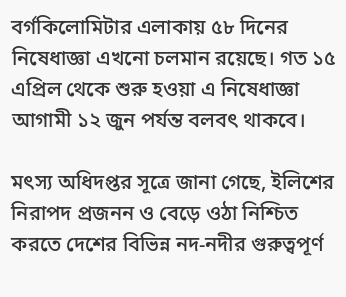বর্গকিলোমিটার এলাকায় ৫৮ দিনের নিষেধাজ্ঞা এখনো চলমান রয়েছে। গত ১৫ এপ্রিল থেকে শুরু হওয়া এ নিষেধাজ্ঞা আগামী ১২ জুন পর্যন্ত বলবৎ থাকবে।

মৎস্য অধিদপ্তর সূত্রে জানা গেছে, ইলিশের নিরাপদ প্রজনন ও বেড়ে ওঠা নিশ্চিত করতে দেশের বিভিন্ন নদ-নদীর গুরুত্বপূর্ণ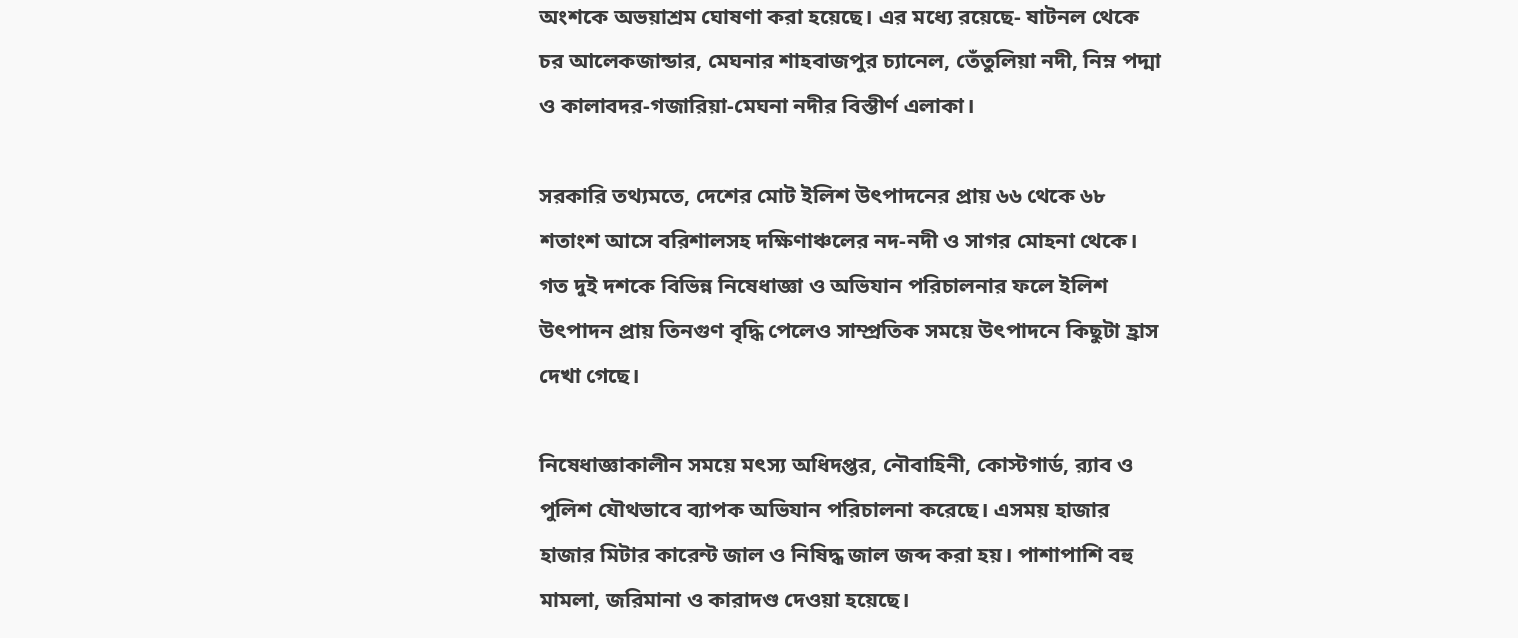অংশকে অভয়াশ্রম ঘোষণা করা হয়েছে। এর মধ্যে রয়েছে- ষাটনল থেকে চর আলেকজান্ডার, মেঘনার শাহবাজপুর চ্যানেল, তেঁতুলিয়া নদী, নিম্ন পদ্মা ও কালাবদর-গজারিয়া-মেঘনা নদীর বিস্তীর্ণ এলাকা।

সরকারি তথ্যমতে, দেশের মোট ইলিশ উৎপাদনের প্রায় ৬৬ থেকে ৬৮ শতাংশ আসে বরিশালসহ দক্ষিণাঞ্চলের নদ-নদী ও সাগর মোহনা থেকে। গত দুই দশকে বিভিন্ন নিষেধাজ্ঞা ও অভিযান পরিচালনার ফলে ইলিশ উৎপাদন প্রায় তিনগুণ বৃদ্ধি পেলেও সাম্প্রতিক সময়ে উৎপাদনে কিছুটা হ্রাস দেখা গেছে।

নিষেধাজ্ঞাকালীন সময়ে মৎস্য অধিদপ্তর, নৌবাহিনী, কোস্টগার্ড, র‍্যাব ও পুলিশ যৌথভাবে ব্যাপক অভিযান পরিচালনা করেছে। এসময় হাজার হাজার মিটার কারেন্ট জাল ও নিষিদ্ধ জাল জব্দ করা হয়। পাশাপাশি বহু মামলা, জরিমানা ও কারাদণ্ড দেওয়া হয়েছে।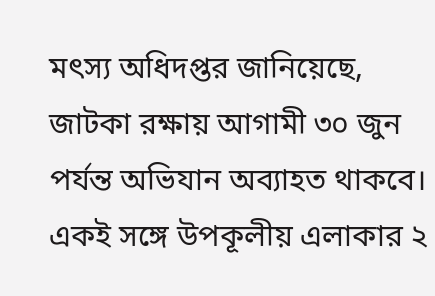মৎস্য অধিদপ্তর জানিয়েছে, জাটকা রক্ষায় আগামী ৩০ জুন পর্যন্ত অভিযান অব্যাহত থাকবে। একই সঙ্গে উপকূলীয় এলাকার ২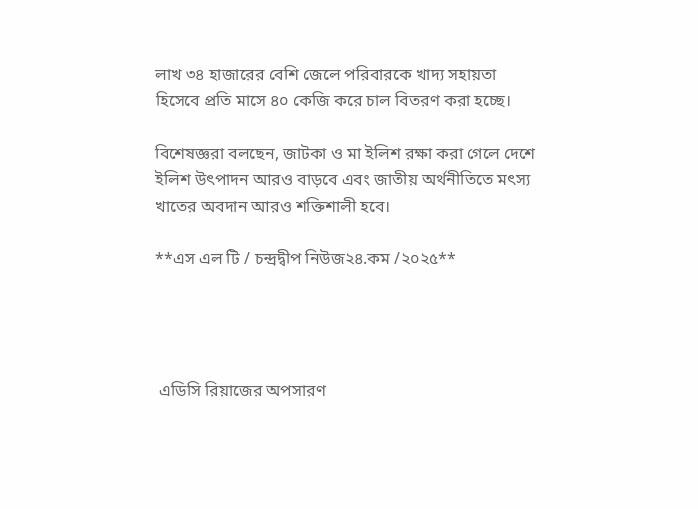লাখ ৩৪ হাজারের বেশি জেলে পরিবারকে খাদ্য সহায়তা হিসেবে প্রতি মাসে ৪০ কেজি করে চাল বিতরণ করা হচ্ছে।

বিশেষজ্ঞরা বলছেন, জাটকা ও মা ইলিশ রক্ষা করা গেলে দেশে ইলিশ উৎপাদন আরও বাড়বে এবং জাতীয় অর্থনীতিতে মৎস্য খাতের অবদান আরও শক্তিশালী হবে।

**এস এল টি / চন্দ্রদ্বীপ নিউজ২৪.কম /২০২৫**




 এডিসি রিয়াজের অপসারণ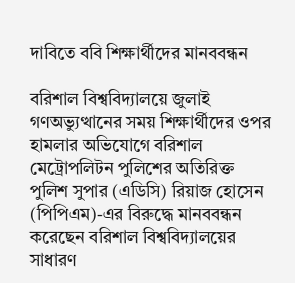দাবিতে ববি শিক্ষার্থীদের মানববন্ধন

বরিশাল বিশ্ববিদ্যালয়ে জুলাই গণঅভ্যুত্থানের সময় শিক্ষার্থীদের ওপর হামলার অভিযোগে বরিশাল মেট্রোপলিটন পুলিশের অতিরিক্ত পুলিশ সুপার (এডিসি) রিয়াজ হোসেন (পিপিএম)-এর বিরুদ্ধে মানববন্ধন করেছেন বরিশাল বিশ্ববিদ্যালয়ের সাধারণ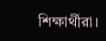শিক্ষার্থীরা।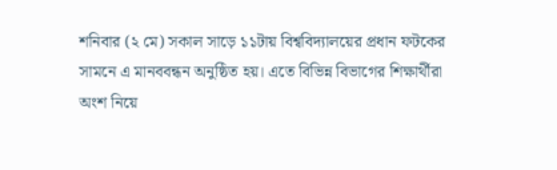শনিবার (২ মে) সকাল সাড়ে ১১টায় বিশ্ববিদ্যালয়ের প্রধান ফটকের সামনে এ মানববন্ধন অনুষ্ঠিত হয়। এতে বিভিন্ন বিভাগের শিক্ষার্থীরা অংশ নিয়ে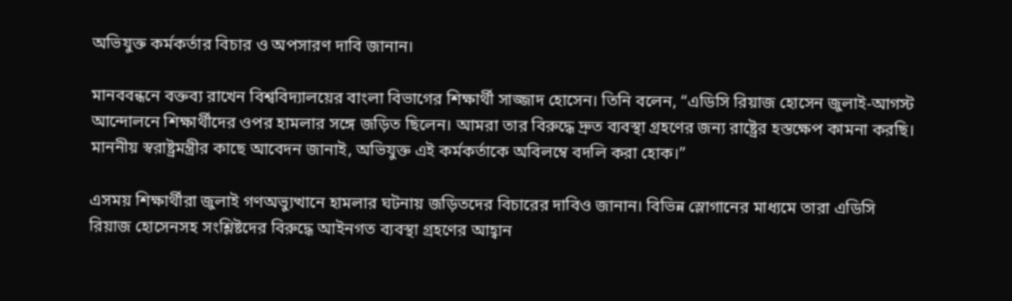অভিযুক্ত কর্মকর্তার বিচার ও অপসারণ দাবি জানান।

মানববন্ধনে বক্তব্য রাখেন বিশ্ববিদ্যালয়ের বাংলা বিভাগের শিক্ষার্থী সাজ্জাদ হোসেন। তিনি বলেন, “এডিসি রিয়াজ হোসেন জুলাই-আগস্ট আন্দোলনে শিক্ষার্থীদের ওপর হামলার সঙ্গে জড়িত ছিলেন। আমরা তার বিরুদ্ধে দ্রুত ব্যবস্থা গ্রহণের জন্য রাষ্ট্রের হস্তক্ষেপ কামনা করছি। মাননীয় স্বরাষ্ট্রমন্ত্রীর কাছে আবেদন জানাই, অভিযুক্ত এই কর্মকর্তাকে অবিলম্বে বদলি করা হোক।”

এসময় শিক্ষার্থীরা জুলাই গণঅভ্যুত্থানে হামলার ঘটনায় জড়িতদের বিচারের দাবিও জানান। বিভিন্ন স্লোগানের মাধ্যমে তারা এডিসি রিয়াজ হোসেনসহ সংশ্লিষ্টদের বিরুদ্ধে আইনগত ব্যবস্থা গ্রহণের আহ্বান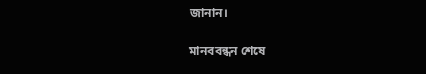জানান।

মানববন্ধন শেষে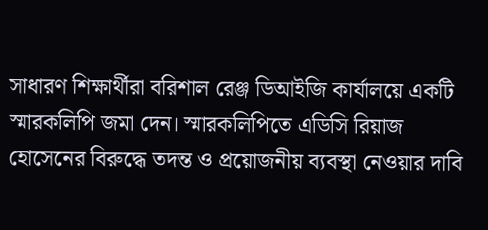সাধারণ শিক্ষার্থীরা বরিশাল রেঞ্জ ডিআইজি কার্যালয়ে একটি স্মারকলিপি জমা দেন। স্মারকলিপিতে এডিসি রিয়াজ হোসেনের বিরুদ্ধে তদন্ত ও প্রয়োজনীয় ব্যবস্থা নেওয়ার দাবি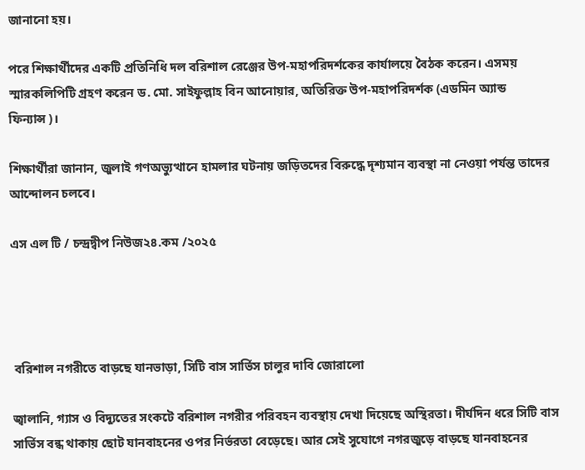জানানো হয়।

পরে শিক্ষার্থীদের একটি প্রতিনিধি দল বরিশাল রেঞ্জের উপ-মহাপরিদর্শকের কার্যালয়ে বৈঠক করেন। এসময় স্মারকলিপিটি গ্রহণ করেন ড. মো. সাইফুল্লাহ বিন আনোয়ার, অতিরিক্ত উপ-মহাপরিদর্শক (এডমিন অ্যান্ড ফিন্যান্স)।

শিক্ষার্থীরা জানান, জুলাই গণঅভ্যুত্থানে হামলার ঘটনায় জড়িতদের বিরুদ্ধে দৃশ্যমান ব্যবস্থা না নেওয়া পর্যন্ত তাদের আন্দোলন চলবে।

এস এল টি / চন্দ্রদ্বীপ নিউজ২৪.কম /২০২৫




 বরিশাল নগরীতে বাড়ছে যানভাড়া, সিটি বাস সার্ভিস চালুর দাবি জোরালো

জ্বালানি, গ্যাস ও বিদ্যুতের সংকটে বরিশাল নগরীর পরিবহন ব্যবস্থায় দেখা দিয়েছে অস্থিরতা। দীর্ঘদিন ধরে সিটি বাস সার্ভিস বন্ধ থাকায় ছোট যানবাহনের ওপর নির্ভরতা বেড়েছে। আর সেই সুযোগে নগরজুড়ে বাড়ছে যানবাহনের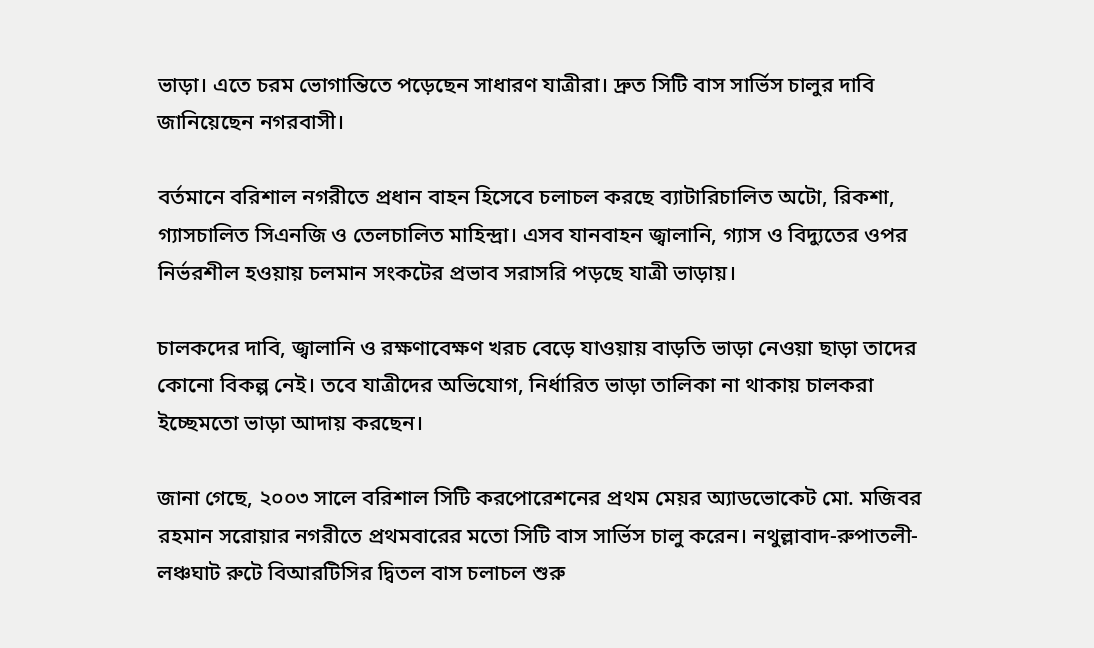ভাড়া। এতে চরম ভোগান্তিতে পড়েছেন সাধারণ যাত্রীরা। দ্রুত সিটি বাস সার্ভিস চালুর দাবি জানিয়েছেন নগরবাসী।

বর্তমানে বরিশাল নগরীতে প্রধান বাহন হিসেবে চলাচল করছে ব্যাটারিচালিত অটো, রিকশা, গ্যাসচালিত সিএনজি ও তেলচালিত মাহিন্দ্রা। এসব যানবাহন জ্বালানি, গ্যাস ও বিদ্যুতের ওপর নির্ভরশীল হওয়ায় চলমান সংকটের প্রভাব সরাসরি পড়ছে যাত্রী ভাড়ায়।

চালকদের দাবি, জ্বালানি ও রক্ষণাবেক্ষণ খরচ বেড়ে যাওয়ায় বাড়তি ভাড়া নেওয়া ছাড়া তাদের কোনো বিকল্প নেই। তবে যাত্রীদের অভিযোগ, নির্ধারিত ভাড়া তালিকা না থাকায় চালকরা ইচ্ছেমতো ভাড়া আদায় করছেন।

জানা গেছে, ২০০৩ সালে বরিশাল সিটি করপোরেশনের প্রথম মেয়র অ্যাডভোকেট মো. মজিবর রহমান সরোয়ার নগরীতে প্রথমবারের মতো সিটি বাস সার্ভিস চালু করেন। নথুল্লাবাদ-রুপাতলী-লঞ্চঘাট রুটে বিআরটিসির দ্বিতল বাস চলাচল শুরু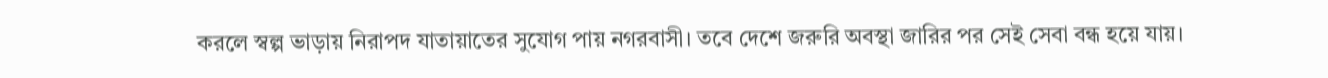করলে স্বল্প ভাড়ায় নিরাপদ যাতায়াতের সুযোগ পায় নগরবাসী। তবে দেশে জরুরি অবস্থা জারির পর সেই সেবা বন্ধ হয়ে যায়।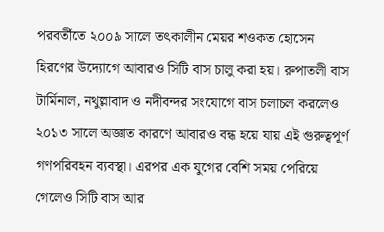পরবর্তীতে ২০০৯ সালে তৎকালীন মেয়র শওকত হোসেন হিরণের উদ্যোগে আবারও সিটি বাস চালু করা হয়। রুপাতলী বাস টার্মিনাল, নথুল্লাবাদ ও নদীবন্দর সংযোগে বাস চলাচল করলেও ২০১৩ সালে অজ্ঞাত কারণে আবারও বন্ধ হয়ে যায় এই গুরুত্বপূর্ণ গণপরিবহন ব্যবস্থা। এরপর এক যুগের বেশি সময় পেরিয়ে গেলেও সিটি বাস আর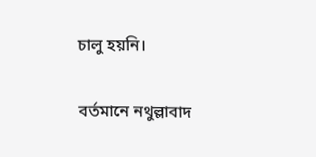চালু হয়নি।

বর্তমানে নথুল্লাবাদ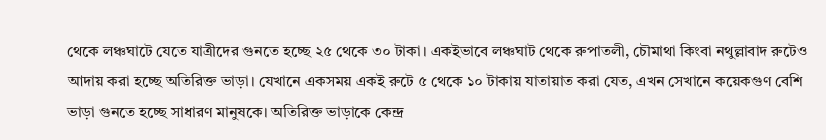থেকে লঞ্চঘাটে যেতে যাত্রীদের গুনতে হচ্ছে ২৫ থেকে ৩০ টাকা। একইভাবে লঞ্চঘাট থেকে রুপাতলী, চৌমাথা কিংবা নথুল্লাবাদ রুটেও আদায় করা হচ্ছে অতিরিক্ত ভাড়া। যেখানে একসময় একই রুটে ৫ থেকে ১০ টাকায় যাতায়াত করা যেত, এখন সেখানে কয়েকগুণ বেশি ভাড়া গুনতে হচ্ছে সাধারণ মানুষকে। অতিরিক্ত ভাড়াকে কেন্দ্র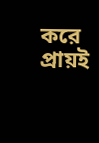করে প্রায়ই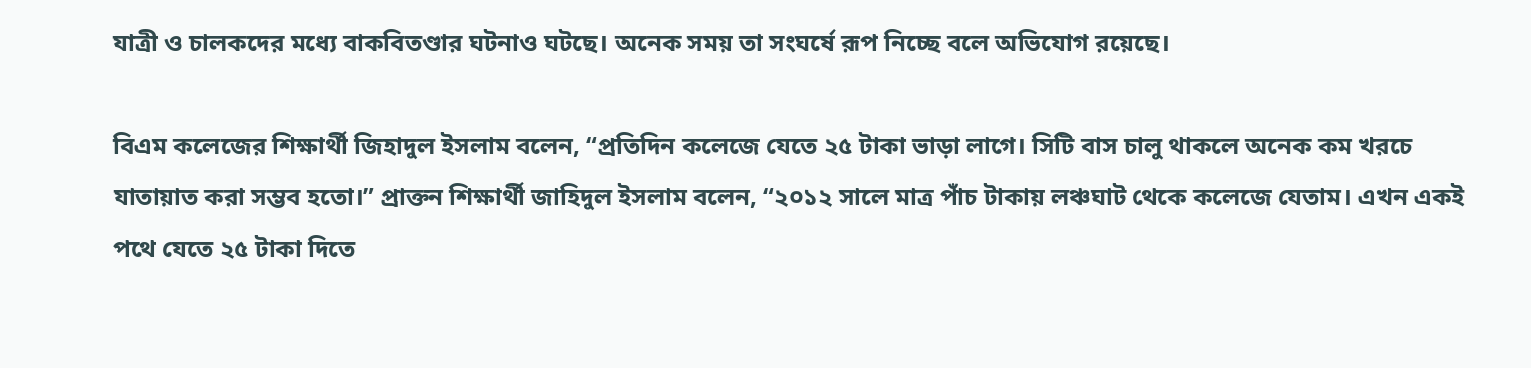যাত্রী ও চালকদের মধ্যে বাকবিতণ্ডার ঘটনাও ঘটছে। অনেক সময় তা সংঘর্ষে রূপ নিচ্ছে বলে অভিযোগ রয়েছে।

বিএম কলেজের শিক্ষার্থী জিহাদুল ইসলাম বলেন, “প্রতিদিন কলেজে যেতে ২৫ টাকা ভাড়া লাগে। সিটি বাস চালু থাকলে অনেক কম খরচে যাতায়াত করা সম্ভব হতো।” প্রাক্তন শিক্ষার্থী জাহিদুল ইসলাম বলেন, “২০১২ সালে মাত্র পাঁচ টাকায় লঞ্চঘাট থেকে কলেজে যেতাম। এখন একই পথে যেতে ২৫ টাকা দিতে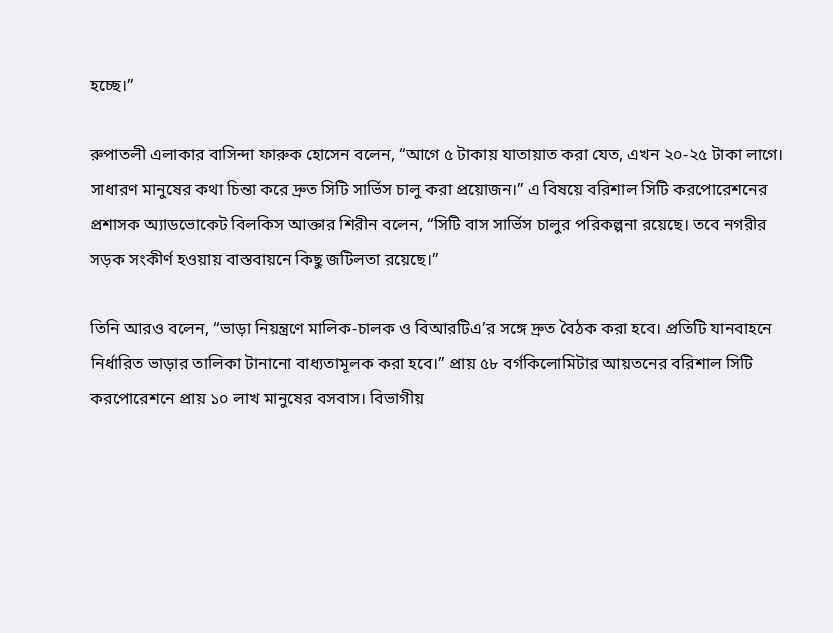হচ্ছে।”

রুপাতলী এলাকার বাসিন্দা ফারুক হোসেন বলেন, “আগে ৫ টাকায় যাতায়াত করা যেত, এখন ২০-২৫ টাকা লাগে। সাধারণ মানুষের কথা চিন্তা করে দ্রুত সিটি সার্ভিস চালু করা প্রয়োজন।” এ বিষয়ে বরিশাল সিটি করপোরেশনের প্রশাসক অ্যাডভোকেট বিলকিস আক্তার শিরীন বলেন, “সিটি বাস সার্ভিস চালুর পরিকল্পনা রয়েছে। তবে নগরীর সড়ক সংকীর্ণ হওয়ায় বাস্তবায়নে কিছু জটিলতা রয়েছে।”

তিনি আরও বলেন, “ভাড়া নিয়ন্ত্রণে মালিক-চালক ও বিআরটিএ’র সঙ্গে দ্রুত বৈঠক করা হবে। প্রতিটি যানবাহনে নির্ধারিত ভাড়ার তালিকা টানানো বাধ্যতামূলক করা হবে।” প্রায় ৫৮ বর্গকিলোমিটার আয়তনের বরিশাল সিটি করপোরেশনে প্রায় ১০ লাখ মানুষের বসবাস। বিভাগীয়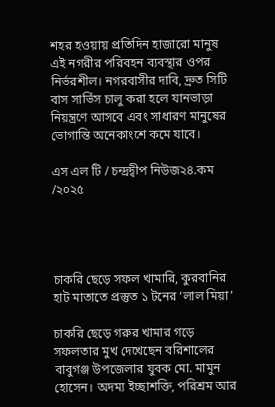শহর হওয়ায় প্রতিদিন হাজারো মানুষ এই নগরীর পরিবহন ব্যবস্থার ওপর নির্ভরশীল। নগরবাসীর দাবি, দ্রুত সিটি বাস সার্ভিস চালু করা হলে যানভাড়া নিয়ন্ত্রণে আসবে এবং সাধারণ মানুষের ভোগান্তি অনেকাংশে কমে যাবে।

এস এল টি / চন্দ্রদ্বীপ নিউজ২৪.কম /২০২৫




চাকরি ছেড়ে সফল খামারি, কুরবানির হাট মাতাতে প্রস্তুত ১ টনের ‘লাল মিয়া’

চাকরি ছেড়ে গরুর খামার গড়ে সফলতার মুখ দেখেছেন বরিশালের বাবুগঞ্জ উপজেলার যুবক মো. মামুন হোসেন। অদম্য ইচ্ছাশক্তি, পরিশ্রম আর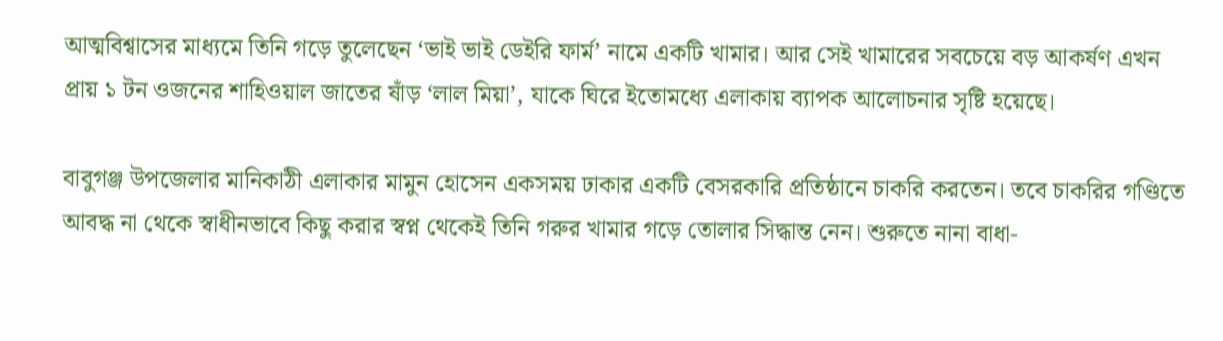আত্মবিশ্বাসের মাধ্যমে তিনি গড়ে তুলেছেন ‘ভাই ভাই ডেইরি ফার্ম’ নামে একটি খামার। আর সেই খামারের সবচেয়ে বড় আকর্ষণ এখন প্রায় ১ টন ওজনের শাহিওয়াল জাতের ষাঁড় ‘লাল মিয়া’, যাকে ঘিরে ইতোমধ্যে এলাকায় ব্যাপক আলোচনার সৃষ্টি হয়েছে।

বাবুগঞ্জ উপজেলার মানিকাঠী এলাকার মামুন হোসেন একসময় ঢাকার একটি বেসরকারি প্রতিষ্ঠানে চাকরি করতেন। তবে চাকরির গণ্ডিতে আবদ্ধ না থেকে স্বাধীনভাবে কিছু করার স্বপ্ন থেকেই তিনি গরুর খামার গড়ে তোলার সিদ্ধান্ত নেন। শুরুতে নানা বাধা-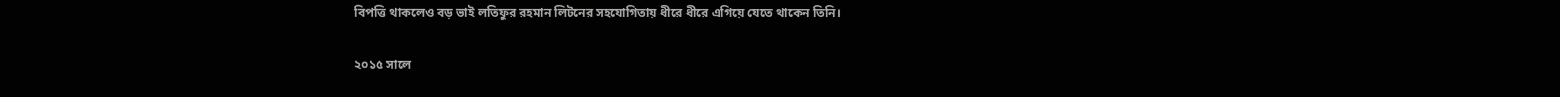বিপত্তি থাকলেও বড় ভাই লতিফুর রহমান লিটনের সহযোগিতায় ধীরে ধীরে এগিয়ে যেতে থাকেন তিনি।

২০১৫ সালে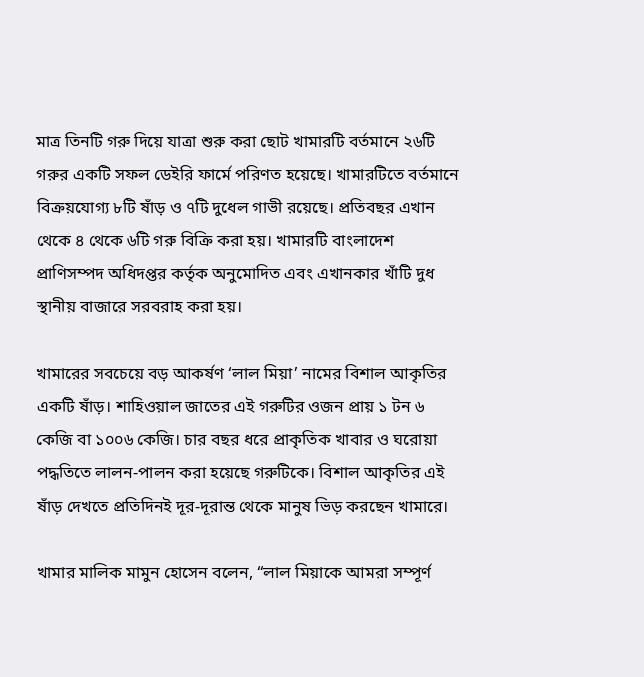মাত্র তিনটি গরু দিয়ে যাত্রা শুরু করা ছোট খামারটি বর্তমানে ২৬টি গরুর একটি সফল ডেইরি ফার্মে পরিণত হয়েছে। খামারটিতে বর্তমানে বিক্রয়যোগ্য ৮টি ষাঁড় ও ৭টি দুধেল গাভী রয়েছে। প্রতিবছর এখান থেকে ৪ থেকে ৬টি গরু বিক্রি করা হয়। খামারটি বাংলাদেশ প্রাণিসম্পদ অধিদপ্তর কর্তৃক অনুমোদিত এবং এখানকার খাঁটি দুধ স্থানীয় বাজারে সরবরাহ করা হয়।

খামারের সবচেয়ে বড় আকর্ষণ ‘লাল মিয়া’ নামের বিশাল আকৃতির একটি ষাঁড়। শাহিওয়াল জাতের এই গরুটির ওজন প্রায় ১ টন ৬ কেজি বা ১০০৬ কেজি। চার বছর ধরে প্রাকৃতিক খাবার ও ঘরোয়া পদ্ধতিতে লালন-পালন করা হয়েছে গরুটিকে। বিশাল আকৃতির এই ষাঁড় দেখতে প্রতিদিনই দূর-দূরান্ত থেকে মানুষ ভিড় করছেন খামারে।

খামার মালিক মামুন হোসেন বলেন, “লাল মিয়াকে আমরা সম্পূর্ণ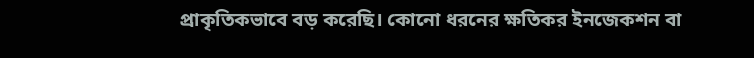প্রাকৃতিকভাবে বড় করেছি। কোনো ধরনের ক্ষতিকর ইনজেকশন বা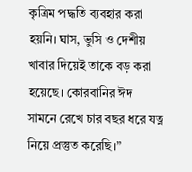কৃত্রিম পদ্ধতি ব্যবহার করা হয়নি। ঘাস, ভুসি ও দেশীয় খাবার দিয়েই তাকে বড় করা হয়েছে। কোরবানির ঈদ সামনে রেখে চার বছর ধরে যত্ন নিয়ে প্রস্তুত করেছি।”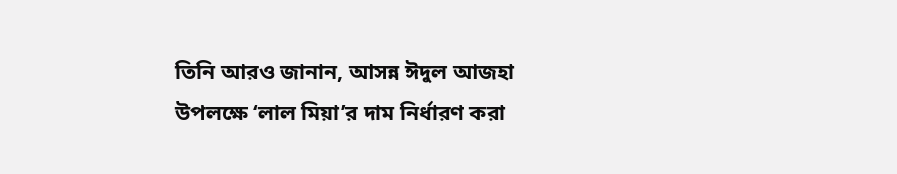তিনি আরও জানান, আসন্ন ঈদুল আজহা উপলক্ষে ‘লাল মিয়া’র দাম নির্ধারণ করা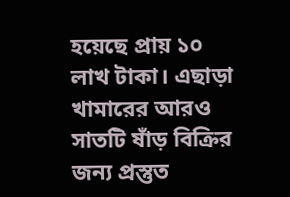হয়েছে প্রায় ১০ লাখ টাকা। এছাড়া খামারের আরও সাতটি ষাঁড় বিক্রির জন্য প্রস্তুত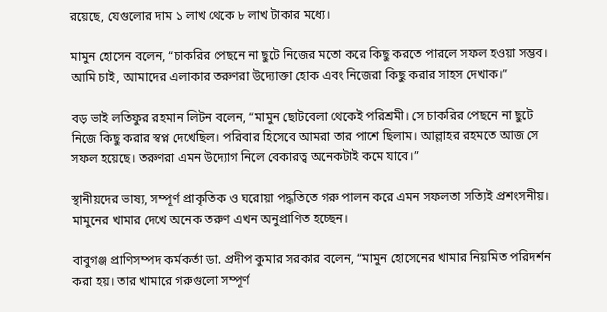রয়েছে, যেগুলোর দাম ১ লাখ থেকে ৮ লাখ টাকার মধ্যে।

মামুন হোসেন বলেন, “চাকরির পেছনে না ছুটে নিজের মতো করে কিছু করতে পারলে সফল হওয়া সম্ভব। আমি চাই, আমাদের এলাকার তরুণরা উদ্যোক্তা হোক এবং নিজেরা কিছু করার সাহস দেখাক।”

বড় ভাই লতিফুর রহমান লিটন বলেন, “মামুন ছোটবেলা থেকেই পরিশ্রমী। সে চাকরির পেছনে না ছুটে নিজে কিছু করার স্বপ্ন দেখেছিল। পরিবার হিসেবে আমরা তার পাশে ছিলাম। আল্লাহর রহমতে আজ সে সফল হয়েছে। তরুণরা এমন উদ্যোগ নিলে বেকারত্ব অনেকটাই কমে যাবে।”

স্থানীয়দের ভাষ্য, সম্পূর্ণ প্রাকৃতিক ও ঘরোয়া পদ্ধতিতে গরু পালন করে এমন সফলতা সত্যিই প্রশংসনীয়। মামুনের খামার দেখে অনেক তরুণ এখন অনুপ্রাণিত হচ্ছেন।

বাবুগঞ্জ প্রাণিসম্পদ কর্মকর্তা ডা. প্রদীপ কুমার সরকার বলেন, “মামুন হোসেনের খামার নিয়মিত পরিদর্শন করা হয়। তার খামারে গরুগুলো সম্পূর্ণ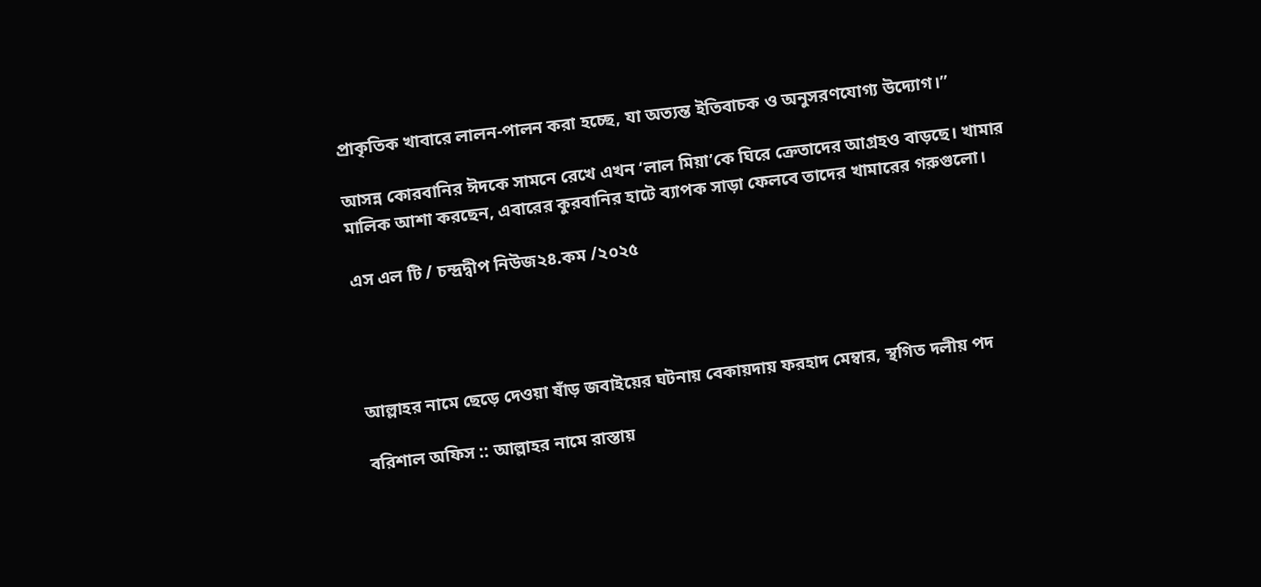প্রাকৃতিক খাবারে লালন-পালন করা হচ্ছে, যা অত্যন্ত ইতিবাচক ও অনুসরণযোগ্য উদ্যোগ।”

আসন্ন কোরবানির ঈদকে সামনে রেখে এখন ‘লাল মিয়া’কে ঘিরে ক্রেতাদের আগ্রহও বাড়ছে। খামার মালিক আশা করছেন, এবারের কুরবানির হাটে ব্যাপক সাড়া ফেলবে তাদের খামারের গরুগুলো।

এস এল টি / চন্দ্রদ্বীপ নিউজ২৪.কম /২০২৫




আল্লাহর নামে ছেড়ে দেওয়া ষাঁড় জবাইয়ের ঘটনায় বেকায়দায় ফরহাদ মেম্বার, স্থগিত দলীয় পদ

বরিশাল অফিস :: আল্লাহর নামে রাস্তায়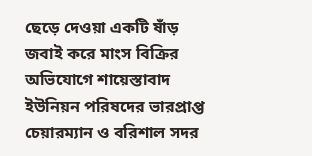ছেড়ে দেওয়া একটি ষাঁড় জবাই করে মাংস বিক্রির অভিযোগে শায়েস্তাবাদ ইউনিয়ন পরিষদের ভারপ্রাপ্ত চেয়ারম্যান ও বরিশাল সদর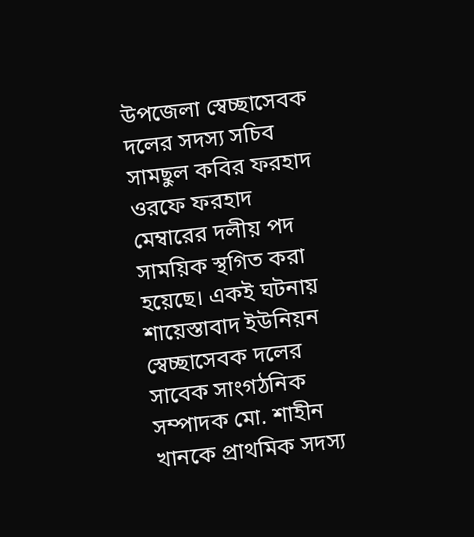উপজেলা স্বেচ্ছাসেবক দলের সদস্য সচিব সামছুল কবির ফরহাদ ওরফে ফরহাদ মেম্বারের দলীয় পদ সাময়িক স্থগিত করা হয়েছে। একই ঘটনায় শায়েস্তাবাদ ইউনিয়ন স্বেচ্ছাসেবক দলের সাবেক সাংগঠনিক সম্পাদক মো. শাহীন খানকে প্রাথমিক সদস্য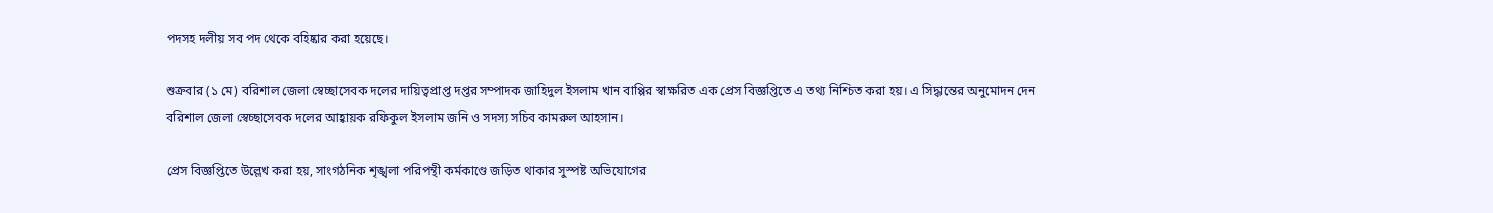পদসহ দলীয় সব পদ থেকে বহিষ্কার করা হয়েছে।

শুক্রবার (১ মে) বরিশাল জেলা স্বেচ্ছাসেবক দলের দায়িত্বপ্রাপ্ত দপ্তর সম্পাদক জাহিদুল ইসলাম খান বাপ্পির স্বাক্ষরিত এক প্রেস বিজ্ঞপ্তিতে এ তথ্য নিশ্চিত করা হয়। এ সিদ্ধান্তের অনুমোদন দেন বরিশাল জেলা স্বেচ্ছাসেবক দলের আহ্বায়ক রফিকুল ইসলাম জনি ও সদস্য সচিব কামরুল আহসান।

প্রেস বিজ্ঞপ্তিতে উল্লেখ করা হয়, সাংগঠনিক শৃঙ্খলা পরিপন্থী কর্মকাণ্ডে জড়িত থাকার সুস্পষ্ট অভিযোগের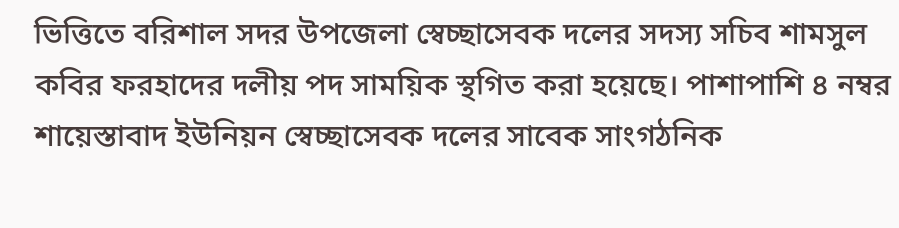ভিত্তিতে বরিশাল সদর উপজেলা স্বেচ্ছাসেবক দলের সদস্য সচিব শামসুল কবির ফরহাদের দলীয় পদ সাময়িক স্থগিত করা হয়েছে। পাশাপাশি ৪ নম্বর শায়েস্তাবাদ ইউনিয়ন স্বেচ্ছাসেবক দলের সাবেক সাংগঠনিক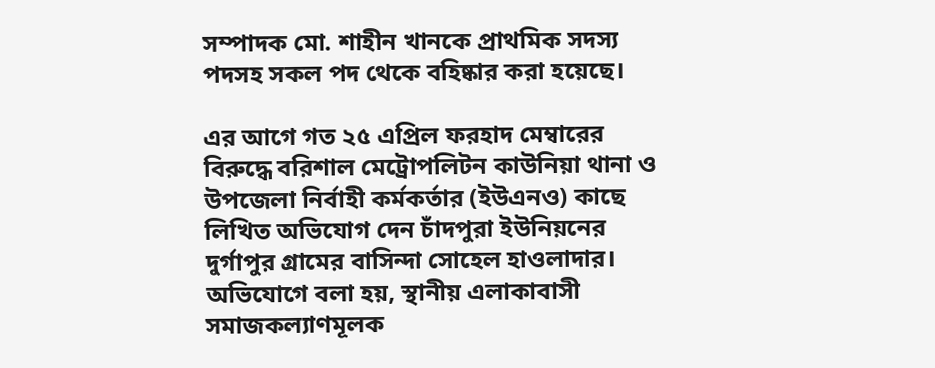সম্পাদক মো. শাহীন খানকে প্রাথমিক সদস্য পদসহ সকল পদ থেকে বহিষ্কার করা হয়েছে।

এর আগে গত ২৫ এপ্রিল ফরহাদ মেম্বারের বিরুদ্ধে বরিশাল মেট্রোপলিটন কাউনিয়া থানা ও উপজেলা নির্বাহী কর্মকর্তার (ইউএনও) কাছে লিখিত অভিযোগ দেন চাঁদপুরা ইউনিয়নের দুর্গাপুর গ্রামের বাসিন্দা সোহেল হাওলাদার। অভিযোগে বলা হয়, স্থানীয় এলাকাবাসী সমাজকল্যাণমূলক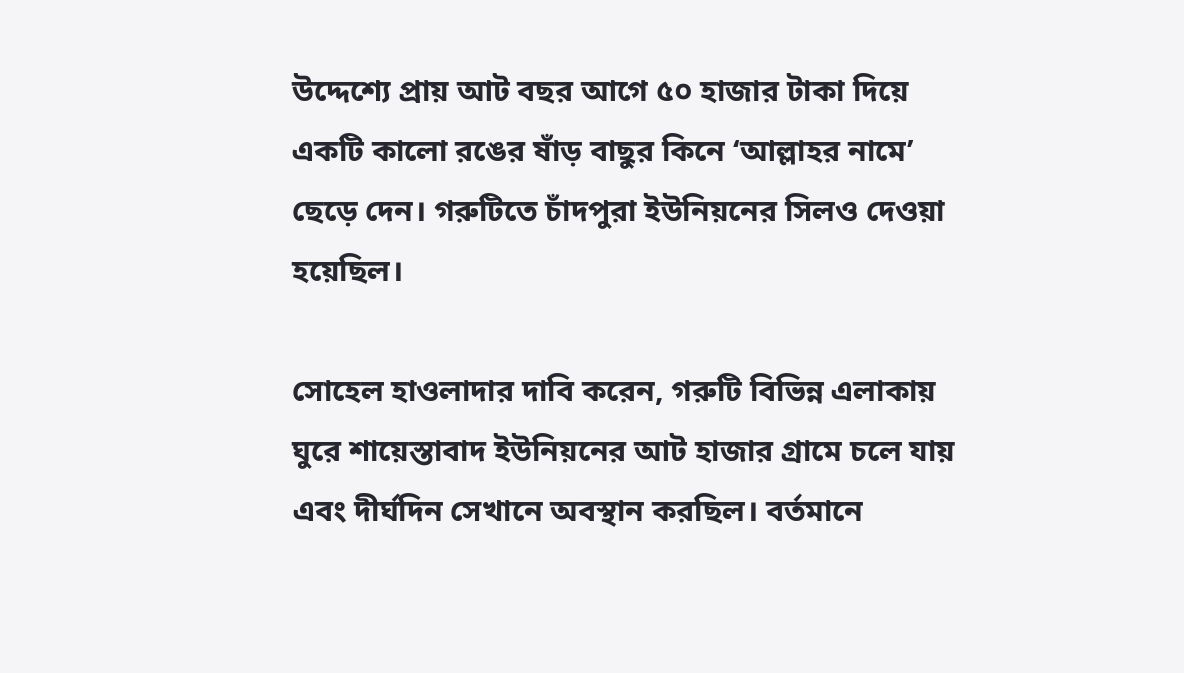উদ্দেশ্যে প্রায় আট বছর আগে ৫০ হাজার টাকা দিয়ে একটি কালো রঙের ষাঁড় বাছুর কিনে ‘আল্লাহর নামে’ ছেড়ে দেন। গরুটিতে চাঁদপুরা ইউনিয়নের সিলও দেওয়া হয়েছিল।

সোহেল হাওলাদার দাবি করেন, গরুটি বিভিন্ন এলাকায় ঘুরে শায়েস্তাবাদ ইউনিয়নের আট হাজার গ্রামে চলে যায় এবং দীর্ঘদিন সেখানে অবস্থান করছিল। বর্তমানে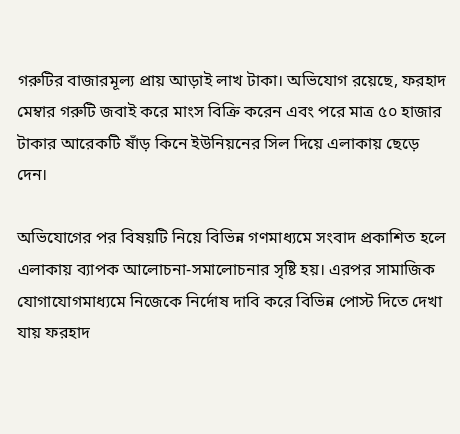গরুটির বাজারমূল্য প্রায় আড়াই লাখ টাকা। অভিযোগ রয়েছে, ফরহাদ মেম্বার গরুটি জবাই করে মাংস বিক্রি করেন এবং পরে মাত্র ৫০ হাজার টাকার আরেকটি ষাঁড় কিনে ইউনিয়নের সিল দিয়ে এলাকায় ছেড়ে দেন।

অভিযোগের পর বিষয়টি নিয়ে বিভিন্ন গণমাধ্যমে সংবাদ প্রকাশিত হলে এলাকায় ব্যাপক আলোচনা-সমালোচনার সৃষ্টি হয়। এরপর সামাজিক যোগাযোগমাধ্যমে নিজেকে নির্দোষ দাবি করে বিভিন্ন পোস্ট দিতে দেখা যায় ফরহাদ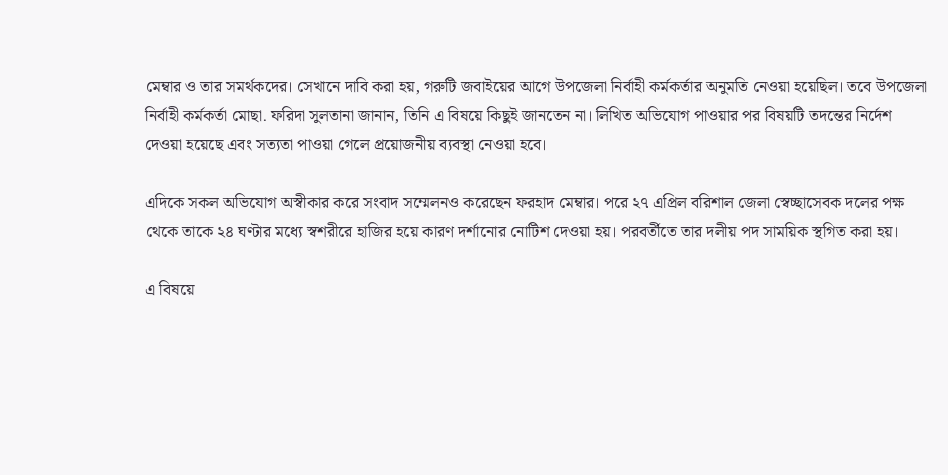মেম্বার ও তার সমর্থকদের। সেখানে দাবি করা হয়, গরুটি জবাইয়ের আগে উপজেলা নির্বাহী কর্মকর্তার অনুমতি নেওয়া হয়েছিল। তবে উপজেলা নির্বাহী কর্মকর্তা মোছা. ফরিদা সুলতানা জানান, তিনি এ বিষয়ে কিছুই জানতেন না। লিখিত অভিযোগ পাওয়ার পর বিষয়টি তদন্তের নির্দেশ দেওয়া হয়েছে এবং সত্যতা পাওয়া গেলে প্রয়োজনীয় ব্যবস্থা নেওয়া হবে।

এদিকে সকল অভিযোগ অস্বীকার করে সংবাদ সম্মেলনও করেছেন ফরহাদ মেম্বার। পরে ২৭ এপ্রিল বরিশাল জেলা স্বেচ্ছাসেবক দলের পক্ষ থেকে তাকে ২৪ ঘণ্টার মধ্যে স্বশরীরে হাজির হয়ে কারণ দর্শানোর নোটিশ দেওয়া হয়। পরবর্তীতে তার দলীয় পদ সাময়িক স্থগিত করা হয়।

এ বিষয়ে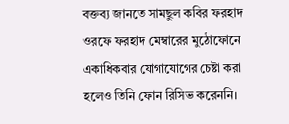বক্তব্য জানতে সামছুল কবির ফরহাদ ওরফে ফরহাদ মেম্বারের মুঠোফোনে একাধিকবার যোগাযোগের চেষ্টা করা হলেও তিনি ফোন রিসিভ করেননি।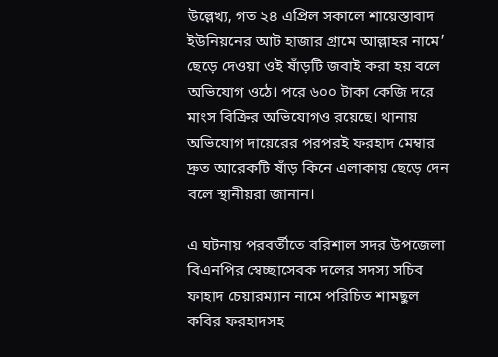উল্লেখ্য, গত ২৪ এপ্রিল সকালে শায়েস্তাবাদ ইউনিয়নের আট হাজার গ্রামে আল্লাহর নামে’ ছেড়ে দেওয়া ওই ষাঁড়টি জবাই করা হয় বলে অভিযোগ ওঠে। পরে ৬০০ টাকা কেজি দরে মাংস বিক্রির অভিযোগও রয়েছে। থানায় অভিযোগ দায়েরের পরপরই ফরহাদ মেম্বার দ্রুত আরেকটি ষাঁড় কিনে এলাকায় ছেড়ে দেন বলে স্থানীয়রা জানান।

এ ঘটনায় পরবর্তীতে বরিশাল সদর উপজেলা বিএনপির স্বেচ্ছাসেবক দলের সদস্য সচিব ফাহাদ চেয়ারম্যান নামে পরিচিত শামছুল কবির ফরহাদসহ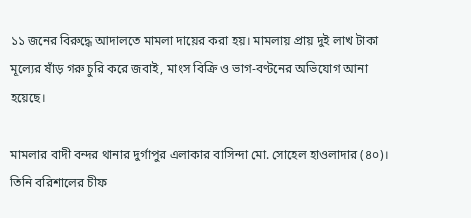১১ জনের বিরুদ্ধে আদালতে মামলা দায়ের করা হয়। মামলায় প্রায় দুই লাখ টাকা মূল্যের ষাঁড় গরু চুরি করে জবাই, মাংস বিক্রি ও ভাগ-বণ্টনের অভিযোগ আনা হয়েছে।

মামলার বাদী বন্দর থানার দুর্গাপুর এলাকার বাসিন্দা মো. সোহেল হাওলাদার (৪০)। তিনি বরিশালের চীফ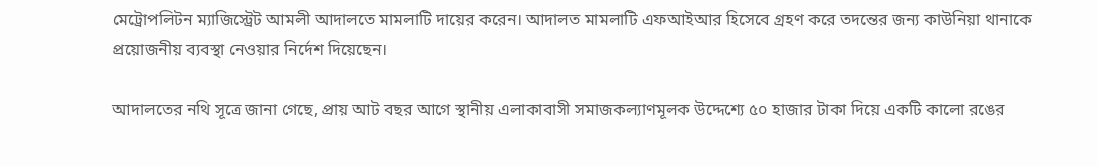মেট্রোপলিটন ম্যাজিস্ট্রেট আমলী আদালতে মামলাটি দায়ের করেন। আদালত মামলাটি এফআইআর হিসেবে গ্রহণ করে তদন্তের জন্য কাউনিয়া থানাকে প্রয়োজনীয় ব্যবস্থা নেওয়ার নির্দেশ দিয়েছেন।

আদালতের নথি সূত্রে জানা গেছে, প্রায় আট বছর আগে স্থানীয় এলাকাবাসী সমাজকল্যাণমূলক উদ্দেশ্যে ৫০ হাজার টাকা দিয়ে একটি কালো রঙের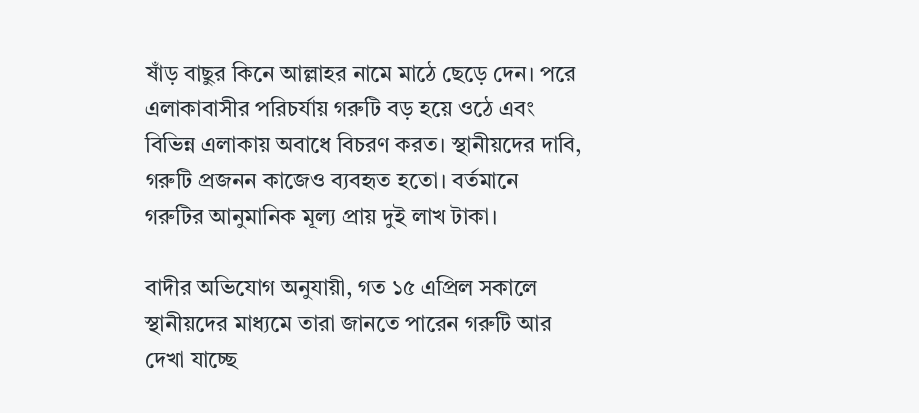ষাঁড় বাছুর কিনে আল্লাহর নামে মাঠে ছেড়ে দেন। পরে এলাকাবাসীর পরিচর্যায় গরুটি বড় হয়ে ওঠে এবং বিভিন্ন এলাকায় অবাধে বিচরণ করত। স্থানীয়দের দাবি, গরুটি প্রজনন কাজেও ব্যবহৃত হতো। বর্তমানে গরুটির আনুমানিক মূল্য প্রায় দুই লাখ টাকা।

বাদীর অভিযোগ অনুযায়ী, গত ১৫ এপ্রিল সকালে স্থানীয়দের মাধ্যমে তারা জানতে পারেন গরুটি আর দেখা যাচ্ছে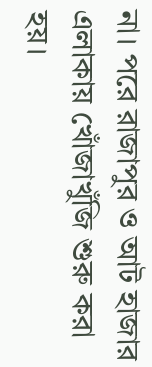না। পরে রাজাপুর ও আট হাজার এলাকায় খোঁজাখুঁজি শুরু করা হয়।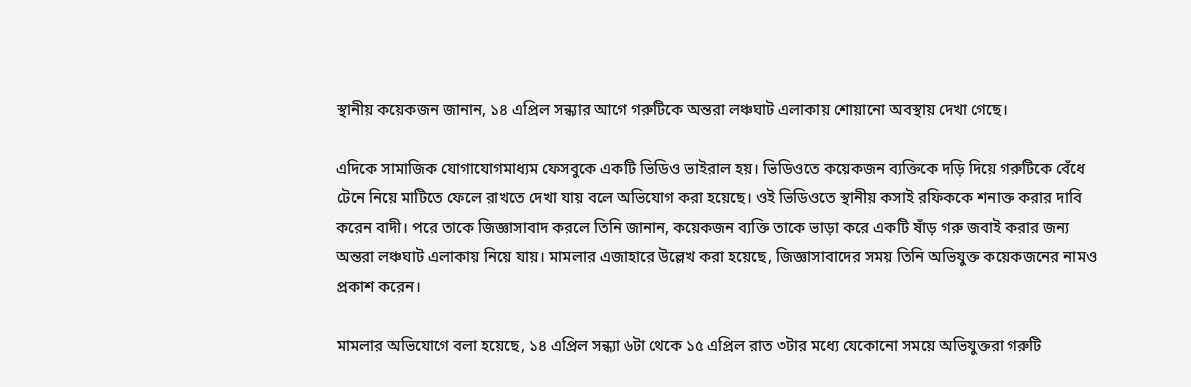স্থানীয় কয়েকজন জানান, ১৪ এপ্রিল সন্ধ্যার আগে গরুটিকে অন্তরা লঞ্চঘাট এলাকায় শোয়ানো অবস্থায় দেখা গেছে।

এদিকে সামাজিক যোগাযোগমাধ্যম ফেসবুকে একটি ভিডিও ভাইরাল হয়। ভিডিওতে কয়েকজন ব্যক্তিকে দড়ি দিয়ে গরুটিকে বেঁধে টেনে নিয়ে মাটিতে ফেলে রাখতে দেখা যায় বলে অভিযোগ করা হয়েছে। ওই ভিডিওতে স্থানীয় কসাই রফিককে শনাক্ত করার দাবি করেন বাদী। পরে তাকে জিজ্ঞাসাবাদ করলে তিনি জানান, কয়েকজন ব্যক্তি তাকে ভাড়া করে একটি ষাঁড় গরু জবাই করার জন্য অন্তরা লঞ্চঘাট এলাকায় নিয়ে যায়। মামলার এজাহারে উল্লেখ করা হয়েছে, জিজ্ঞাসাবাদের সময় তিনি অভিযুক্ত কয়েকজনের নামও প্রকাশ করেন।

মামলার অভিযোগে বলা হয়েছে, ১৪ এপ্রিল সন্ধ্যা ৬টা থেকে ১৫ এপ্রিল রাত ৩টার মধ্যে যেকোনো সময়ে অভিযুক্তরা গরুটি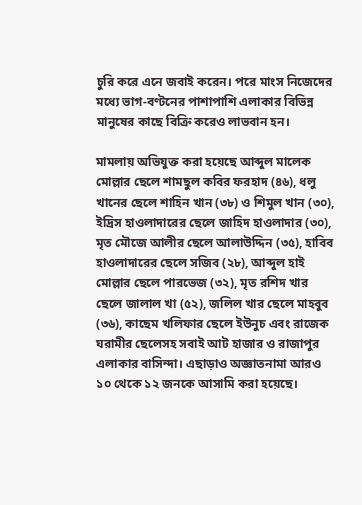চুরি করে এনে জবাই করেন। পরে মাংস নিজেদের মধ্যে ভাগ-বণ্টনের পাশাপাশি এলাকার বিভিন্ন মানুষের কাছে বিক্রি করেও লাভবান হন।

মামলায় অভিযুক্ত করা হয়েছে আব্দুল মালেক মোল্লার ছেলে শামছুল কবির ফরহাদ (৪৬), ধলু খানের ছেলে শাহিন খান (৩৮) ও শিমুল খান (৩০), ইদ্রিস হাওলাদারের ছেলে জাহিদ হাওলাদার (৩০), মৃত মৌজে আলীর ছেলে আলাউদ্দিন (৩৫), হাবিব হাওলাদারের ছেলে সজিব (২৮), আব্দুল হাই মোল্লার ছেলে পারভেজ (৩২), মৃত রশিদ খার ছেলে জালাল খা (৫২), জলিল খার ছেলে মাহবুব (৩৬), কাছেম খলিফার ছেলে ইউনুচ এবং রাজেক ঘরামীর ছেলেসহ সবাই আট হাজার ও রাজাপুর এলাকার বাসিন্দা। এছাড়াও অজ্ঞাতনামা আরও ১০ থেকে ১২ জনকে আসামি করা হয়েছে।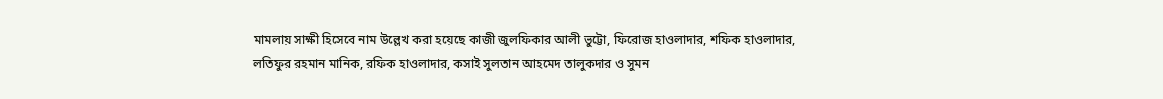মামলায় সাক্ষী হিসেবে নাম উল্লেখ করা হয়েছে কাজী জুলফিকার আলী ভুট্টো, ফিরোজ হাওলাদার, শফিক হাওলাদার, লতিফুর রহমান মানিক, রফিক হাওলাদার, কসাই সুলতান আহমেদ তালুকদার ও সুমন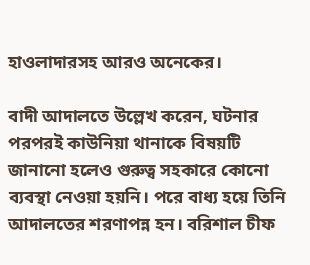হাওলাদারসহ আরও অনেকের।

বাদী আদালতে উল্লেখ করেন, ঘটনার পরপরই কাউনিয়া থানাকে বিষয়টি জানানো হলেও গুরুত্ব সহকারে কোনো ব্যবস্থা নেওয়া হয়নি। পরে বাধ্য হয়ে তিনি আদালতের শরণাপন্ন হন। বরিশাল চীফ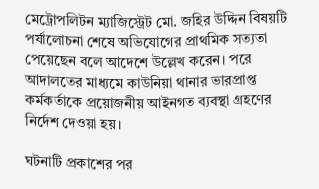মেট্রোপলিটন ম্যাজিস্ট্রেট মো. জহির উদ্দিন বিষয়টি পর্যালোচনা শেষে অভিযোগের প্রাথমিক সত্যতা পেয়েছেন বলে আদেশে উল্লেখ করেন। পরে আদালতের মাধ্যমে কাউনিয়া থানার ভারপ্রাপ্ত কর্মকর্তাকে প্রয়োজনীয় আইনগত ব্যবস্থা গ্রহণের নির্দেশ দেওয়া হয়।

ঘটনাটি প্রকাশের পর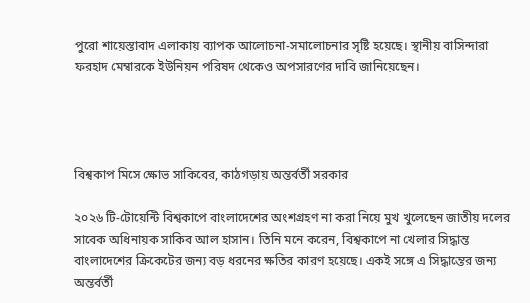পুরো শায়েস্তাবাদ এলাকায় ব্যাপক আলোচনা-সমালোচনার সৃষ্টি হয়েছে। স্থানীয় বাসিন্দারা ফরহাদ মেম্বারকে ইউনিয়ন পরিষদ থেকেও অপসারণের দাবি জানিয়েছেন।




বিশ্বকাপ মিসে ক্ষোভ সাকিবের, কাঠগড়ায় অন্তর্বর্তী সরকার

২০২৬ টি-টোয়েন্টি বিশ্বকাপে বাংলাদেশের অংশগ্রহণ না করা নিয়ে মুখ খুলেছেন জাতীয় দলের সাবেক অধিনায়ক সাকিব আল হাসান। তিনি মনে করেন, বিশ্বকাপে না খেলার সিদ্ধান্ত বাংলাদেশের ক্রিকেটের জন্য বড় ধরনের ক্ষতির কারণ হয়েছে। একই সঙ্গে এ সিদ্ধান্তের জন্য অন্তর্বর্তী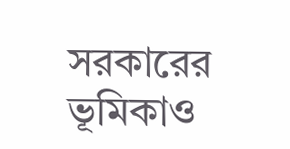সরকারের ভূমিকাও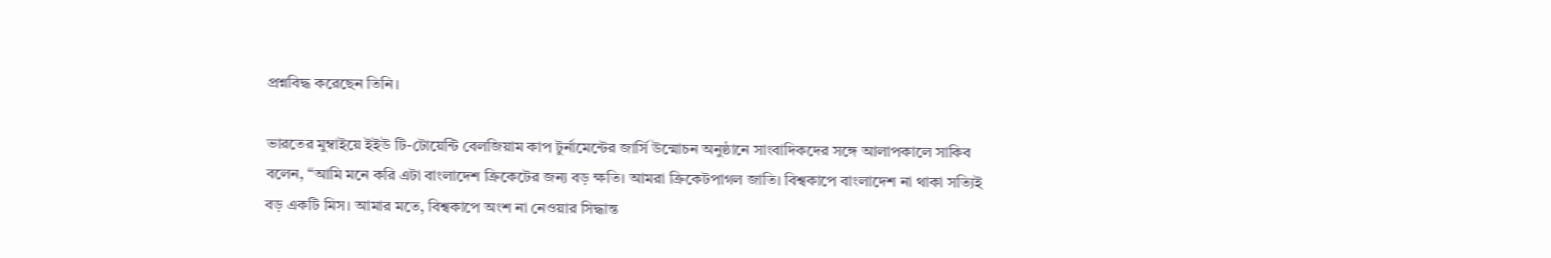প্রশ্নবিদ্ধ করেছেন তিনি।

ভারতের মুম্বাইয়ে ইইউ টি-টোয়েন্টি বেলজিয়াম কাপ টুর্নামেন্টের জার্সি উন্মোচন অনুষ্ঠানে সাংবাদিকদের সঙ্গে আলাপকালে সাকিব বলেন, “আমি মনে করি এটা বাংলাদেশ ক্রিকেটের জন্য বড় ক্ষতি। আমরা ক্রিকেটপাগল জাতি। বিশ্বকাপে বাংলাদেশ না থাকা সত্যিই বড় একটি মিস। আমার মতে, বিশ্বকাপে অংশ না নেওয়ার সিদ্ধান্ত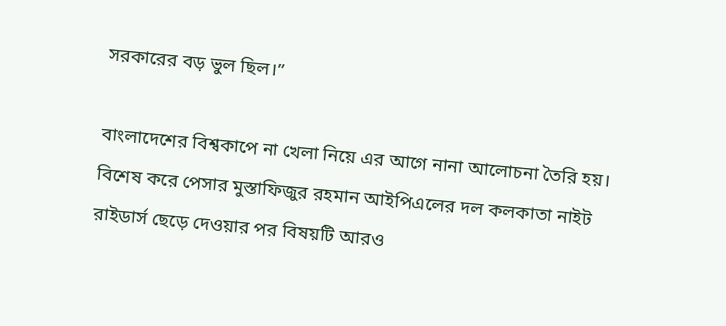সরকারের বড় ভুল ছিল।”

বাংলাদেশের বিশ্বকাপে না খেলা নিয়ে এর আগে নানা আলোচনা তৈরি হয়। বিশেষ করে পেসার মুস্তাফিজুর রহমান আইপিএলের দল কলকাতা নাইট রাইডার্স ছেড়ে দেওয়ার পর বিষয়টি আরও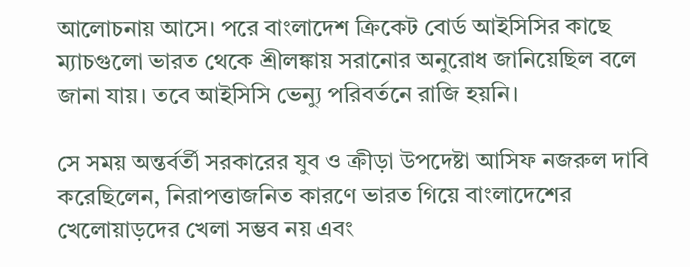আলোচনায় আসে। পরে বাংলাদেশ ক্রিকেট বোর্ড আইসিসির কাছে ম্যাচগুলো ভারত থেকে শ্রীলঙ্কায় সরানোর অনুরোধ জানিয়েছিল বলে জানা যায়। তবে আইসিসি ভেন্যু পরিবর্তনে রাজি হয়নি।

সে সময় অন্তর্বর্তী সরকারের যুব ও ক্রীড়া উপদেষ্টা আসিফ নজরুল দাবি করেছিলেন, নিরাপত্তাজনিত কারণে ভারত গিয়ে বাংলাদেশের খেলোয়াড়দের খেলা সম্ভব নয় এবং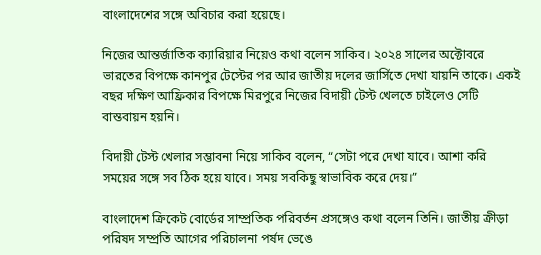বাংলাদেশের সঙ্গে অবিচার করা হয়েছে।

নিজের আন্তর্জাতিক ক্যারিয়ার নিয়েও কথা বলেন সাকিব। ২০২৪ সালের অক্টোবরে ভারতের বিপক্ষে কানপুর টেস্টের পর আর জাতীয় দলের জার্সিতে দেখা যায়নি তাকে। একই বছর দক্ষিণ আফ্রিকার বিপক্ষে মিরপুরে নিজের বিদায়ী টেস্ট খেলতে চাইলেও সেটি বাস্তবায়ন হয়নি।

বিদায়ী টেস্ট খেলার সম্ভাবনা নিয়ে সাকিব বলেন, “সেটা পরে দেখা যাবে। আশা করি সময়ের সঙ্গে সব ঠিক হয়ে যাবে। সময় সবকিছু স্বাভাবিক করে দেয়।”

বাংলাদেশ ক্রিকেট বোর্ডের সাম্প্রতিক পরিবর্তন প্রসঙ্গেও কথা বলেন তিনি। জাতীয় ক্রীড়া পরিষদ সম্প্রতি আগের পরিচালনা পর্ষদ ভেঙে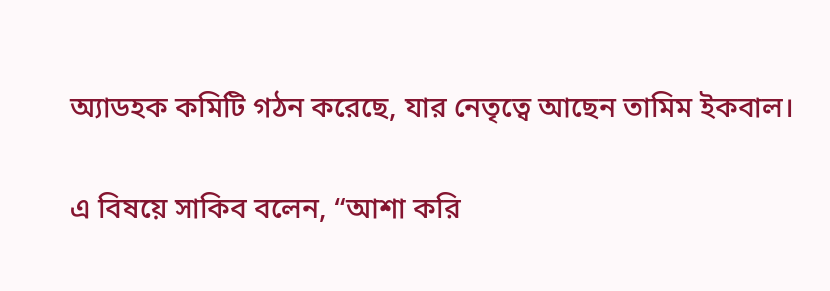অ্যাডহক কমিটি গঠন করেছে, যার নেতৃত্বে আছেন তামিম ইকবাল।

এ বিষয়ে সাকিব বলেন, “আশা করি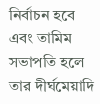নির্বাচন হবে এবং তামিম সভাপতি হলে তার দীর্ঘমেয়াদি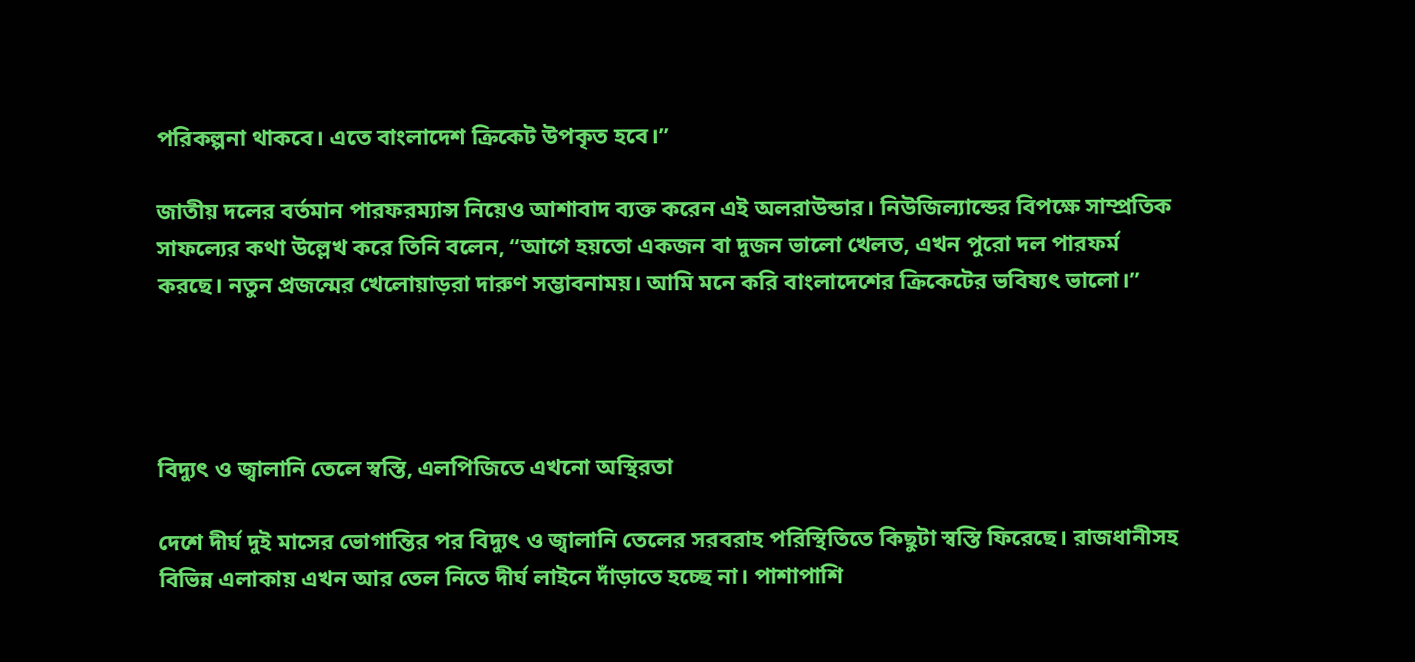পরিকল্পনা থাকবে। এতে বাংলাদেশ ক্রিকেট উপকৃত হবে।”

জাতীয় দলের বর্তমান পারফরম্যান্স নিয়েও আশাবাদ ব্যক্ত করেন এই অলরাউন্ডার। নিউজিল্যান্ডের বিপক্ষে সাম্প্রতিক সাফল্যের কথা উল্লেখ করে তিনি বলেন, “আগে হয়তো একজন বা দুজন ভালো খেলত, এখন পুরো দল পারফর্ম করছে। নতুন প্রজন্মের খেলোয়াড়রা দারুণ সম্ভাবনাময়। আমি মনে করি বাংলাদেশের ক্রিকেটের ভবিষ্যৎ ভালো।”




বিদ্যুৎ ও জ্বালানি তেলে স্বস্তি, এলপিজিতে এখনো অস্থিরতা

দেশে দীর্ঘ দুই মাসের ভোগান্তির পর বিদ্যুৎ ও জ্বালানি তেলের সরবরাহ পরিস্থিতিতে কিছুটা স্বস্তি ফিরেছে। রাজধানীসহ বিভিন্ন এলাকায় এখন আর তেল নিতে দীর্ঘ লাইনে দাঁড়াতে হচ্ছে না। পাশাপাশি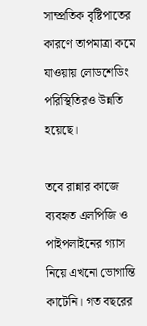সাম্প্রতিক বৃষ্টিপাতের কারণে তাপমাত্রা কমে যাওয়ায় লোডশেডিং পরিস্থিতিরও উন্নতি হয়েছে।

তবে রান্নার কাজে ব্যবহৃত এলপিজি ও পাইপলাইনের গ্যাস নিয়ে এখনো ভোগান্তি কাটেনি। গত বছরের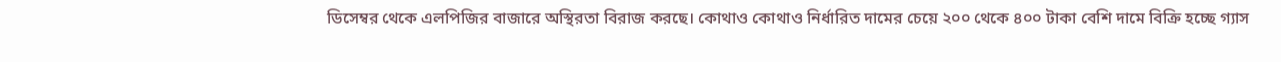ডিসেম্বর থেকে এলপিজির বাজারে অস্থিরতা বিরাজ করছে। কোথাও কোথাও নির্ধারিত দামের চেয়ে ২০০ থেকে ৪০০ টাকা বেশি দামে বিক্রি হচ্ছে গ্যাস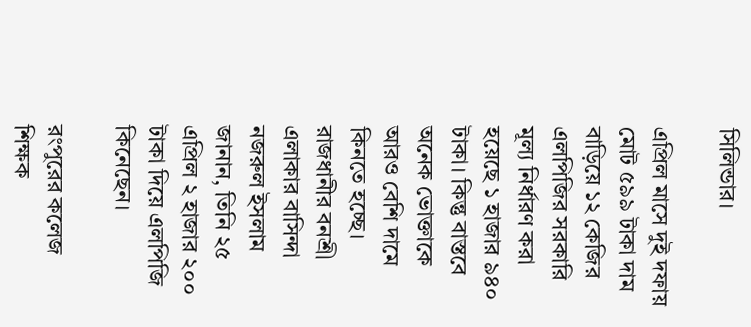সিলিন্ডার।

এপ্রিল মাসে দুই দফায় মোট ৫৯৯ টাকা দাম বাড়িয়ে ১২ কেজির এলপিজির সরকারি মূল্য নির্ধারণ করা হয়েছে ১ হাজার ৯৪০ টাকা। কিন্তু বাস্তবে অনেক ভোক্তাকে আরও বেশি দামে কিনতে হচ্ছে। রাজধানীর বনশ্রী এলাকার বাসিন্দা নজরুল ইসলাম জানান, তিনি ২৫ এপ্রিল ২ হাজার ২০০ টাকা দিয়ে এলপিজি কিনেছেন।

রংপুরের কলেজ শিক্ষক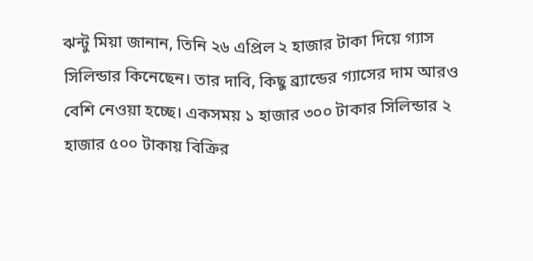ঝন্টু মিয়া জানান, তিনি ২৬ এপ্রিল ২ হাজার টাকা দিয়ে গ্যাস সিলিন্ডার কিনেছেন। তার দাবি, কিছু ব্র্যান্ডের গ্যাসের দাম আরও বেশি নেওয়া হচ্ছে। একসময় ১ হাজার ৩০০ টাকার সিলিন্ডার ২ হাজার ৫০০ টাকায় বিক্রির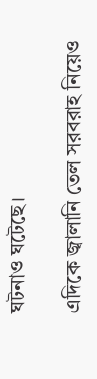ঘটনাও ঘটেছে।

এদিকে জ্বালানি তেল সরবরাহ নিয়েও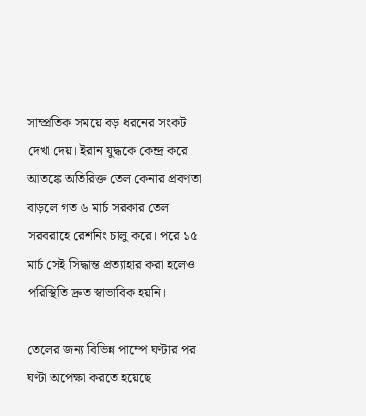সাম্প্রতিক সময়ে বড় ধরনের সংকট দেখা দেয়। ইরান যুদ্ধকে কেন্দ্র করে আতঙ্কে অতিরিক্ত তেল কেনার প্রবণতা বাড়লে গত ৬ মার্চ সরকার তেল সরবরাহে রেশনিং চালু করে। পরে ১৫ মার্চ সেই সিদ্ধান্ত প্রত্যাহার করা হলেও পরিস্থিতি দ্রুত স্বাভাবিক হয়নি।

তেলের জন্য বিভিন্ন পাম্পে ঘণ্টার পর ঘণ্টা অপেক্ষা করতে হয়েছে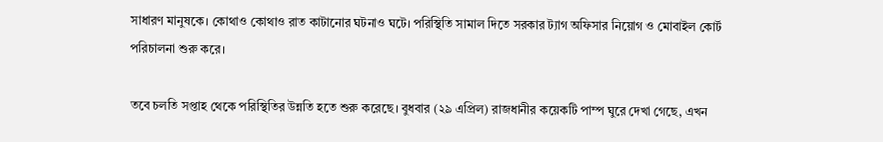সাধারণ মানুষকে। কোথাও কোথাও রাত কাটানোর ঘটনাও ঘটে। পরিস্থিতি সামাল দিতে সরকার ট্যাগ অফিসার নিয়োগ ও মোবাইল কোর্ট পরিচালনা শুরু করে।

তবে চলতি সপ্তাহ থেকে পরিস্থিতির উন্নতি হতে শুরু করেছে। বুধবার (২৯ এপ্রিল) রাজধানীর কয়েকটি পাম্প ঘুরে দেখা গেছে, এখন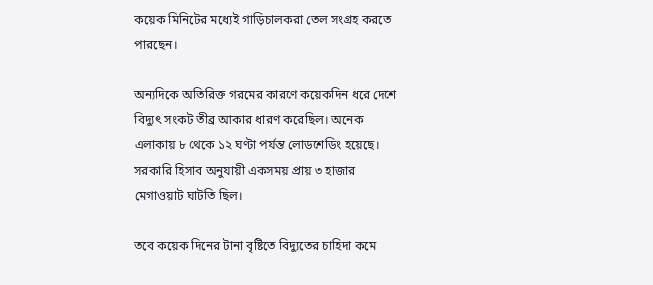কয়েক মিনিটের মধ্যেই গাড়িচালকরা তেল সংগ্রহ করতে পারছেন।

অন্যদিকে অতিরিক্ত গরমের কারণে কয়েকদিন ধরে দেশে বিদ্যুৎ সংকট তীব্র আকার ধারণ করেছিল। অনেক এলাকায় ৮ থেকে ১২ ঘণ্টা পর্যন্ত লোডশেডিং হয়েছে। সরকারি হিসাব অনুযায়ী একসময় প্রায় ৩ হাজার মেগাওয়াট ঘাটতি ছিল।

তবে কয়েক দিনের টানা বৃষ্টিতে বিদ্যুতের চাহিদা কমে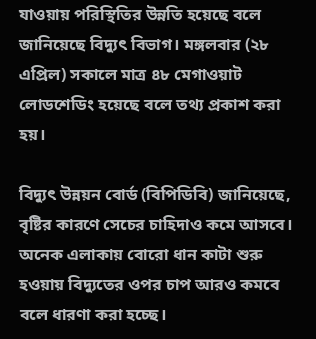যাওয়ায় পরিস্থিতির উন্নতি হয়েছে বলে জানিয়েছে বিদ্যুৎ বিভাগ। মঙ্গলবার (২৮ এপ্রিল) সকালে মাত্র ৪৮ মেগাওয়াট লোডশেডিং হয়েছে বলে তথ্য প্রকাশ করা হয়।

বিদ্যুৎ উন্নয়ন বোর্ড (বিপিডিবি) জানিয়েছে, বৃষ্টির কারণে সেচের চাহিদাও কমে আসবে। অনেক এলাকায় বোরো ধান কাটা শুরু হওয়ায় বিদ্যুতের ওপর চাপ আরও কমবে বলে ধারণা করা হচ্ছে।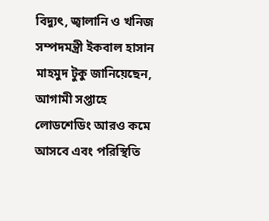বিদ্যুৎ, জ্বালানি ও খনিজ সম্পদমন্ত্রী ইকবাল হাসান মাহমুদ টুকু জানিয়েছেন, আগামী সপ্তাহে লোডশেডিং আরও কমে আসবে এবং পরিস্থিতি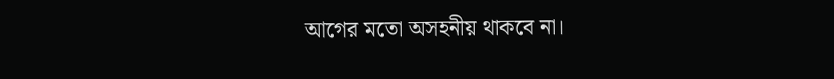আগের মতো অসহনীয় থাকবে না।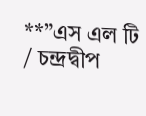**”এস এল টি / চন্দ্রদ্বীপ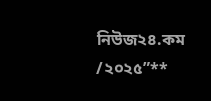নিউজ২৪.কম /২০২৫”**